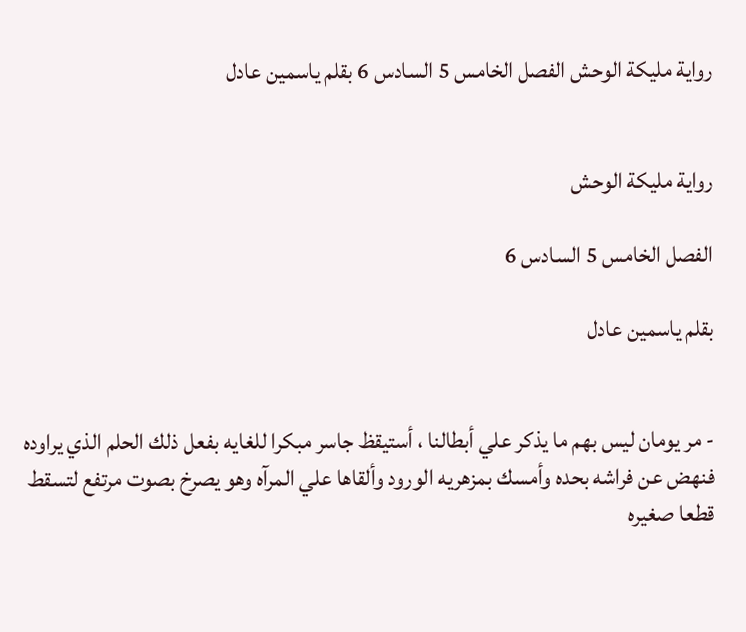رواية مليكة الوحش الفصل الخامس 5 السادس 6 بقلم ياسمين عادل


رواية مليكة الوحش

الفصل الخامس 5 السادس 6

بقلم ياسمين عادل


- مر يومان ليس بهم ما يذكر علي أبطالنا ، أستيقظ جاسر مبكرا للغايه بفعل ذلك الحلم الذي يراوده فنهض عن فراشه بحده وأمسك بمزهريه الورود وألقاها علي المرآه وهو يصرخ بصوت مرتفع لتسقط قطعا صغيره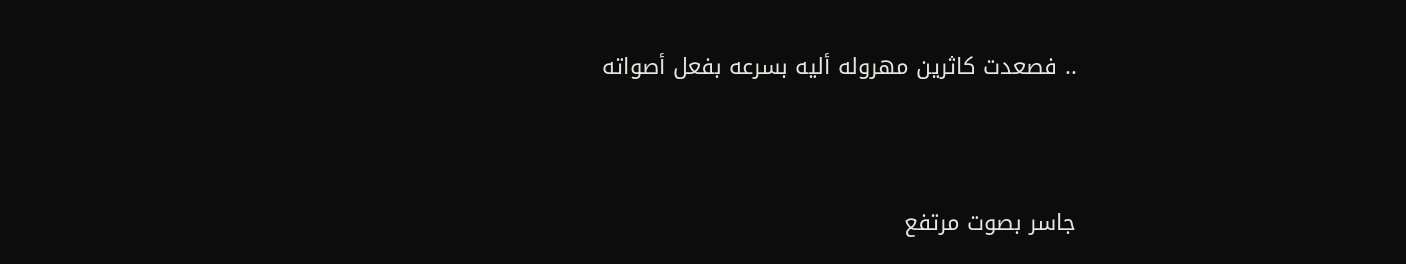.. فصعدت كاثرين مهروله أليه بسرعه بفعل أصواته



جاسر بصوت مرتفع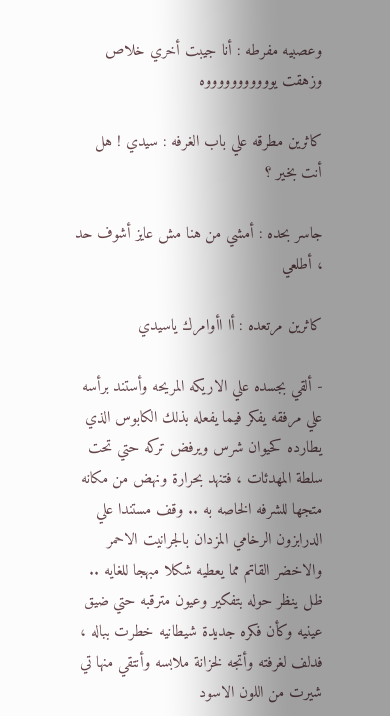وعصبيه مفرطه : أنا جيبت أخري خلاص وزهقت يوووووووووووه

كاثرين مطرقه علي باب الغرفه : سيدي ! هل أنت بخير ؟

جاسر بحده : أمشي من هنا مش عايز أشوف حد ، أطلعي

كاثرين مرتعده : أا اأوامرك ياسيدي

- ألقي بجسده علي الاريكه المريحه وأستند برأسه علي مرفقه يفكر فيما يفعله بذلك الكابوس الذي يطارده كحيوان شرس ويرفض تركه حتي تحت سلطة المهدئات ، فتنهد بحرارة ونهض من مكانه متجها للشرفه الخاصه به .. وقف مستندا علي الدرابزون الرخامي المزدان بالجرانيت الاحمر والاخضر القاتم مما يعطيه شكلا مبهجا للغايه .. ظل ينظر حوله بتفكير وعيون مترقبه حتي ضيق عينيه وكأن فكره جديدة شيطانيه خطرت بباله ، فدلف لغرفته وأتجه لخزانة ملابسه وأنتقي منها تي شيرت من اللون الاسود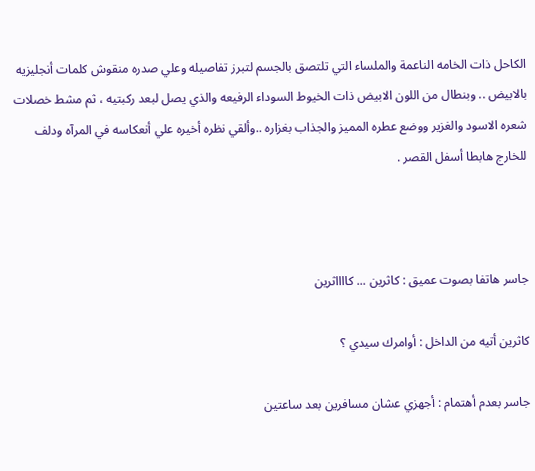الكاحل ذات الخامه الناعمة والملساء التي تلتصق بالجسم لتبرز تفاصيله وعلي صدره منقوش كلمات أنجليزيه بالابيض .. وبنطال من اللون الابيض ذات الخيوط السوداء الرفيعه والذي يصل لبعد ركبتيه ، ثم مشط خصلات شعره الاسود والغزير ووضع عطره المميز والجذاب بغزاره ..وألقي نظره أخيره علي أنعكاسه في المرآه ودلف للخارج هابطا أسفل القصر .



جاسر هاتفا بصوت عميق : كاثرين ... كااااثرين

كاثرين أتيه من الداخل : أوامرك سيدي ؟

جاسر بعدم أهتمام : أجهزي عشان مسافرين بعد ساعتين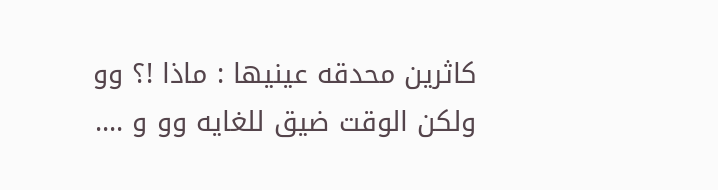كاثرين محدقه عينيها : ماذا !؟ وو ولكن الوقت ضيق للغايه وو و ....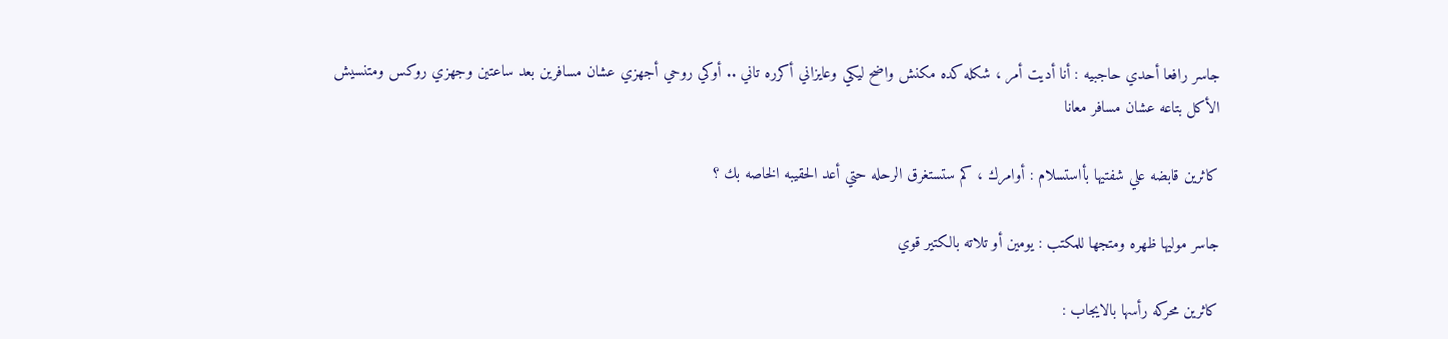جاسر رافعا أحدي حاجبيه : أنا أديت أمر ، شكله كده مكنش واضح ليكي وعايزاني أكرره تاني .. أوكي روحي أجهزي عشان مسافرين بعد ساعتين وجهزي روكس ومتنسيش الأكل بتاعه عشان مسافر معانا

كاثرين قابضه علي شفتيها بأاستسلام : أوامرك ، كم ستستغرق الرحله حتي أعد الحقيبه الخاصه بك ؟

جاسر موليها ظهره ومتجها للمكتب : يومين أو تلاته بالكتير قوي

كاثرين محركه رأسها بالايجاب :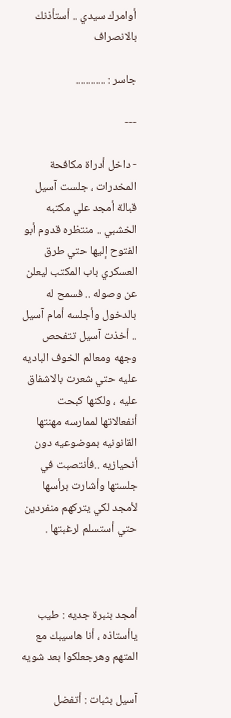أوامرك سيدي .. أستأذنك بالانصراف

جاسر : ............

---

- داخل أدراة مكافحة المخدرات ، جلست آسيل قبالة أمجد علي مكتبه الخشبي .. منتظره قدوم أبو الفتوح إليها حتي طرق العسكري باب المكتب ليعلن عن وصوله .. فسمح له بالدخول وأجلسه أمام آسيل .. أخذت آسيل تتفحص وجهه ومعالم الخوف الباديه عليه حتي شعرت بالاشفاق عليه ، ولكنها كبحت أنفعالاتها لممارسه مهنتها القانونيه بموضوعيه دون أنحيازيه ..فأنتصبت في جلستها وأشارت برأسها لأمجد لكي يتركهم منفردين حتي أستسلم لرغبتها .



أمجد بنبرة جديه : طيب ياأستاذه ، أنا هاسيبك مع المتهم وهرجعلكوا بعد شويه

آسيل بثبات : أتفضل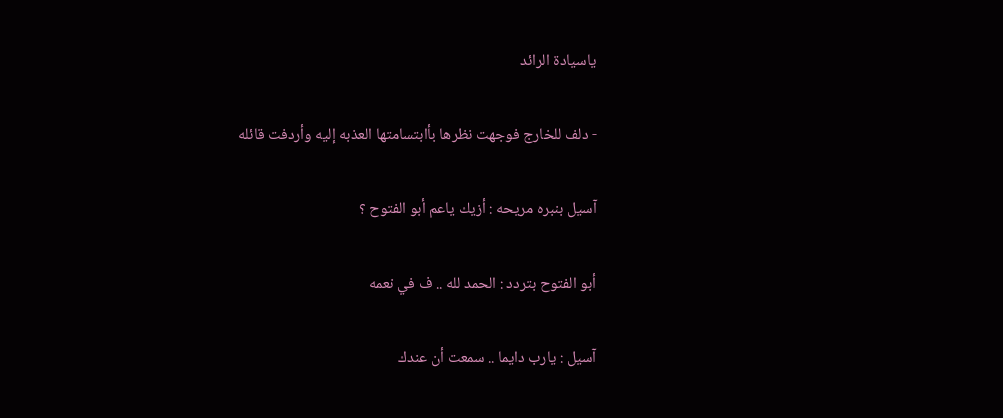ياسيادة الرائد

- دلف للخارج فوجهت نظرها بأابتسامتها العذبه إليه وأردفت قائله

آسيل بنبره مريحه : أزيك ياعم أبو الفتوح ؟

أبو الفتوح بتردد : الحمد لله .. ف في نعمه

آسيل : يارب دايما .. سمعت أن عندك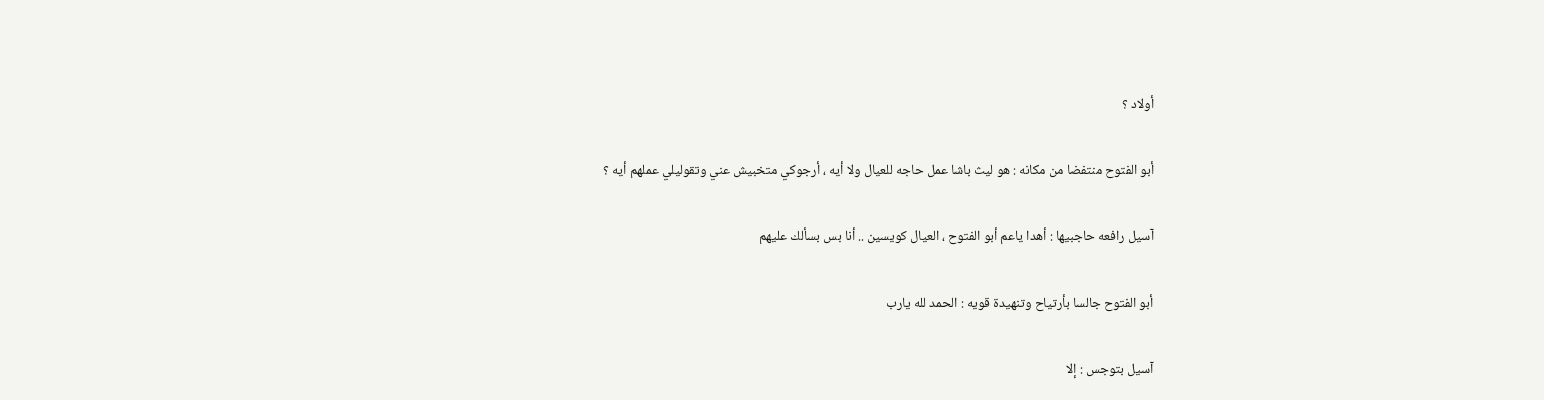أولاد ؟

أبو الفتوح منتفضا من مكانه : هو ليث باشا عمل حاجه للعيال ولا أيه ، أرجوكي متخبيش عني وتقوليلي عملهم أيه ؟

آسيل رافعه حاجبيها : أهدا ياعم أبو الفتوح ، العيال كويسين .. أنا بس بسألك عليهم

أبو الفتوح جالسا بأرتياح وتنهيدة قويه : الحمد لله يارب

آسيل بتوجس : إلا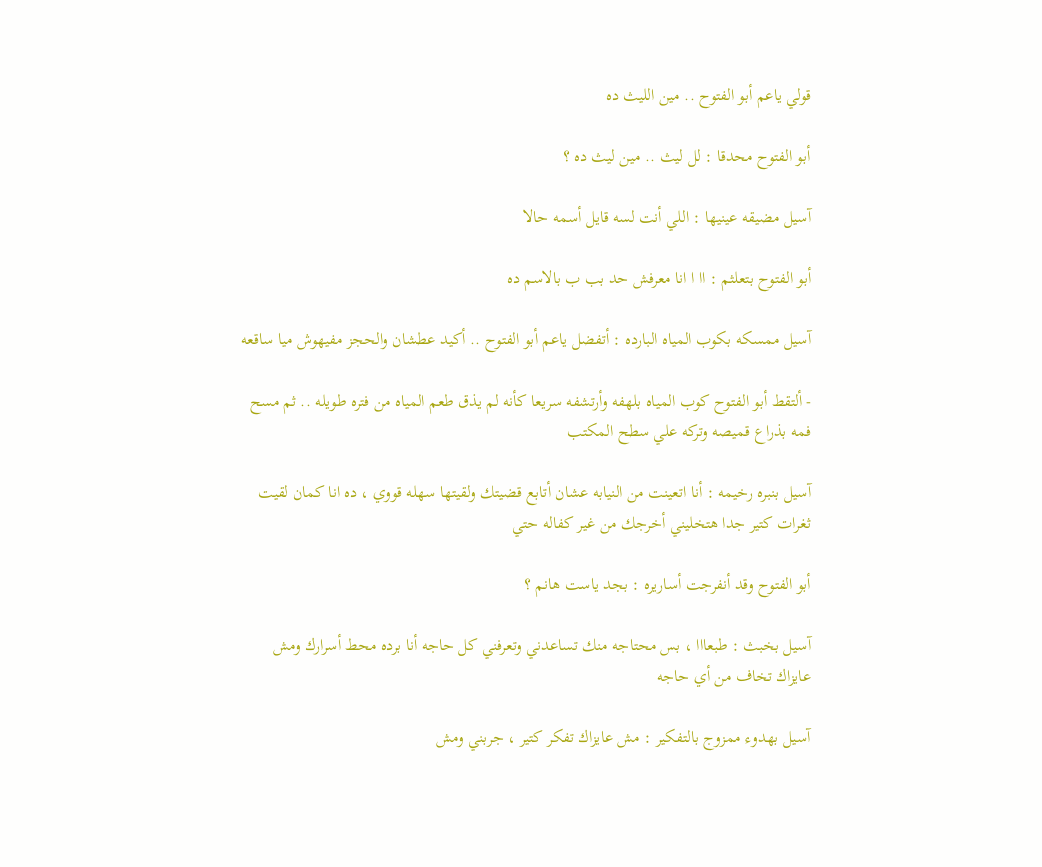قولي ياعم أبو الفتوح .. مين الليث ده

أبو الفتوح محدقا : لل ليث .. مين ليث ده ؟

آسيل مضيقه عينيها : اللي أنت لسه قايل أسمه حالا

أبو الفتوح بتعلثم : اا ا انا معرفش حد بب ب بالاسم ده

آسيل ممسكه بكوب المياه البارده : أتفضل ياعم أبو الفتوح .. أكيد عطشان والحجز مفيهوش ميا ساقعه

- ألتقط أبو الفتوح كوب المياه بلهفه وأرتشفه سريعا كأنه لم يذق طعم المياه من فتره طويله .. ثم مسح فمه بذراع قميصه وتركه علي سطح المكتب

آسيل بنبره رخيمه : أنا اتعينت من النيابه عشان أتابع قضيتك ولقيتها سهله قووي ، ده انا كمان لقيت ثغرات كتير جدا هتخليني أخرجك من غير كفاله حتي

أبو الفتوح وقد أنفرجت أساريره : بجد ياست هانم ؟

آسيل بخبث : طبعااا ، بس محتاجه منك تساعدني وتعرفني كل حاجه أنا برده محط أسرارك ومش عايزاك تخاف من أي حاجه

آسيل بهدوء ممزوج بالتفكير : مش عايزاك تفكر كتير ، جربني ومش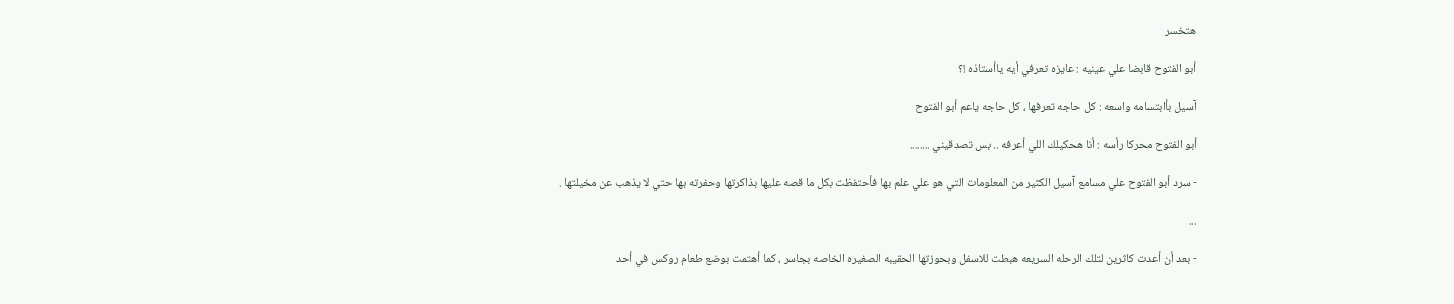هتخسر

أبو الفتوح قابضا علي عينيه : عايزه تعرفي أيه ياأستاذه !؟

آسيل بأابتسامه واسعه : كل حاجه تعرفها ، كل حاجه ياعم أبو الفتوح

أبو الفتوح محركا رأسه : أنا هحكيلك اللي أعرفه .. بس تصدقيني ........

- سرد أبو الفتوح علي مسامع آسيل الكثير من المعلومات التي هو علي علم بها فأحتفظت بكل ما قصه عليها بذاكرتها وحفرته بها حتي لا يذهب عن مخيلتها .

...

- بعد أن أعدت كاثرين لتلك الرحله السريعه هبطت للاسفل وبحوزتها الحقيبه الصغيره الخاصه بجاسر ، كما أهتمت بوضع طعام روكس في أحد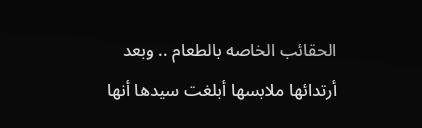الحقائب الخاصه بالطعام .. وبعد أرتدائها ملابسها أبلغت سيدها أنها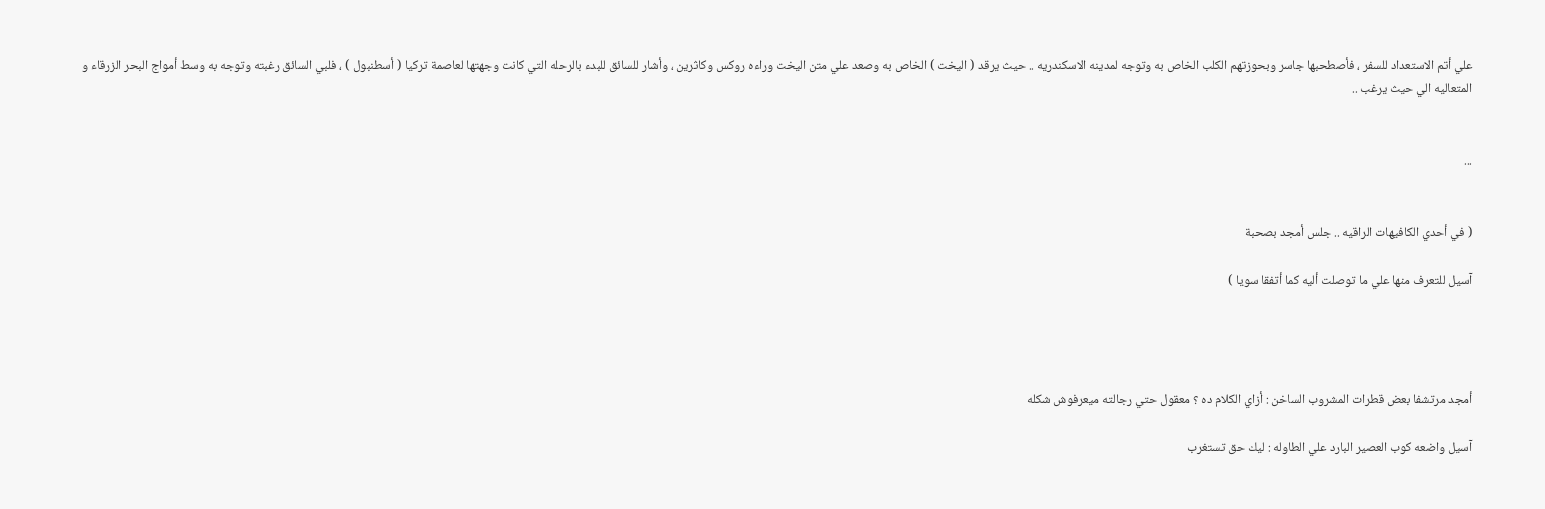علي أتم الاستعداد للسفر ، فأصطحبها جاسر وبحوزتهم الكلب الخاص به وتوجه لمدينه الاسكندريه .. حيث يرقد ( اليخت ) الخاص به وصعد علي متن اليخت وراءه روكس وكاثرين ، وأشار للسائق للبدء بالرحله التي كانت وجهتها لعاصمة تركيا ( أسطنبول ) ، فلبي السائق رغبته وتوجه به وسط أمواج البحر الزرقاء و المتعاليه الي حيث يرغب ..


...


( في أحدي الكافيهات الراقيه .. جلس أمجد بصحبة

آسيل للتعرف منها علي ما توصلت أليه كما أتفقا سويا )




أمجد مرتشفا بعض قطرات المشروب الساخن : أزاي الكلام ده ؟ معقول حتي رجالته ميعرفوش شكله

آسيل واضعه كوب العصير البارد علي الطاوله : ليك حق تستغرب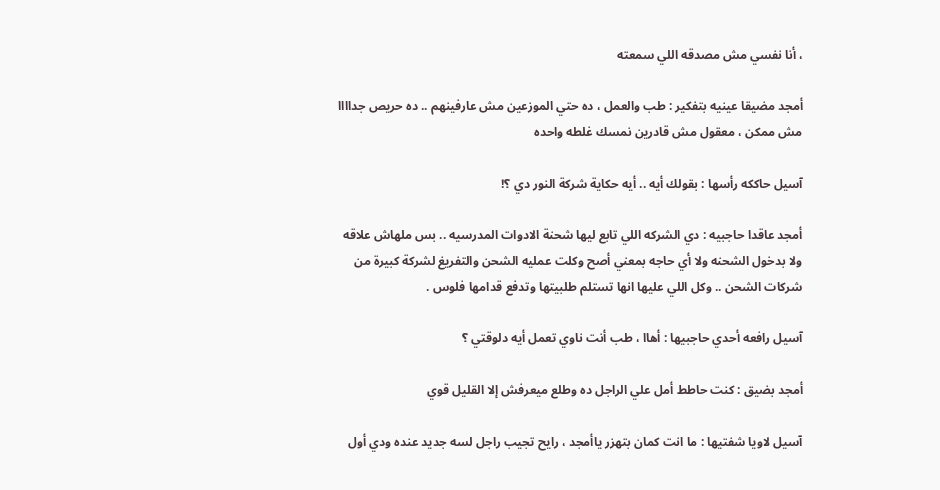، أنا نفسي مش مصدقه اللي سمعته

أمجد مضيقا عينيه بتفكير : طب والعمل ، ده حتي الموزعين مش عارفينهم .. ده حريص جداااا مش ممكن ، معقول مش قادرين نمسك غلطه واحده

آسيل حاككه رأسها : بقولك أيه .. أيه حكاية شركة النور دي ؟!

أمجد عاقدا حاجبيه : دي الشركه اللي تابع ليها شحنة الادوات المدرسيه .. بس ملهاش علاقه ولا بدخول الشحنه ولا أي حاجه بمعني أصح وكلت عمليه الشحن والتفريغ لشركة كبيرة من شركات الشحن .. وكل اللي عليها انها تستلم طلبيتها وتدفع قدامها فلوس .

آسيل رافعه أحدي حاجبيها : أهاا ، طب أنت ناوي تعمل أيه دلوقتي ؟

أمجد بضيق : كنت حاطط أمل علي الراجل ده وطلع ميعرفش إلا القليل قوي

آسيل لاويا شفتيها : ما انت كمان بتهزر ياأمجد ، رايح تجيب راجل لسه جديد عنده ودي أول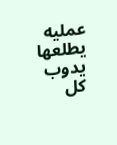عمليه يطلعها يدوب كل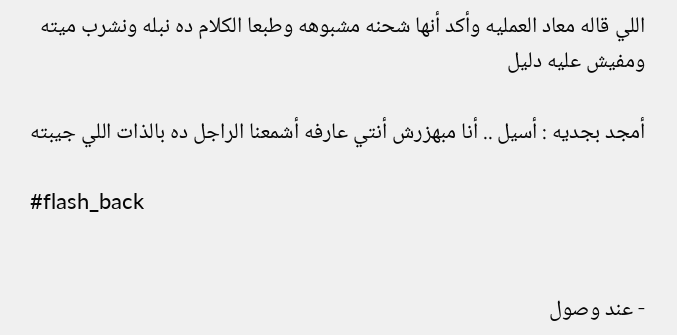اللي قاله معاد العمليه وأكد أنها شحنه مشبوهه وطبعا الكلام ده نبله ونشرب ميته ومفيش عليه دليل

أمجد بجديه : أسيل .. أنا مبهزرش أنتي عارفه أشمعنا الراجل ده بالذات اللي جيبته

#flash_back


- عند وصول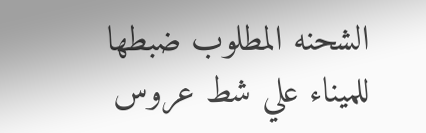الشحنه المطلوب ضبطها للميناء علي شط عروس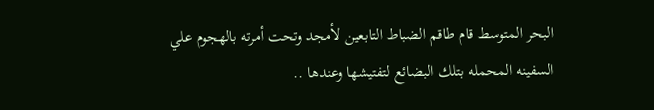البحر المتوسط قام طاقم الضباط التابعين لأمجد وتحت أمرته بالهجوم علي السفينه المحمله بتلك البضائع لتفتيشها وعندها ..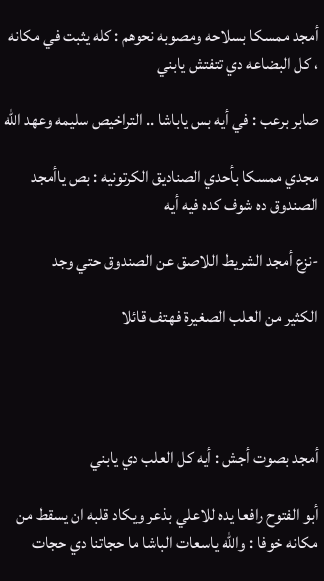أمجد ممسكا بسلاحه ومصوبه نحوهم : كله يثبت في مكانه ، كل البضاعه دي تتفتش يابني

صابر برعب : في أيه بس ياباشا .. التراخيص سليمه وعهد الله

مجدي ممسكا بأحدي الصناديق الكرتونيه : بص ياأمجد الصندوق ده شوف كده فيه أيه

-نزع أمجد الشريط اللاصق عن الصندوق حتي وجد

الكثير من العلب الصغيرة فهتف قائلا




أمجد بصوت أجش : أيه كل العلب دي يابني

أبو الفتوح رافعا يده للاعلي بذعر ويكاد قلبه ان يسقط من مكانه خوفا : والله ياسعات الباشا ما حجاتنا دي حجات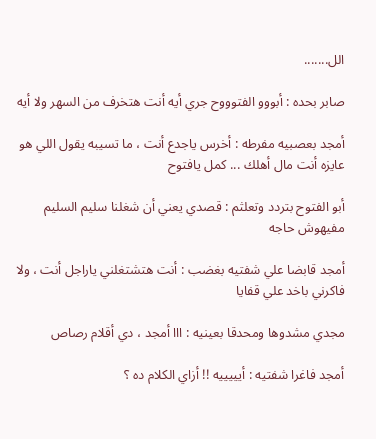الل.......

صابر بحده : أبووو الفتوووح جري أيه أنت هتخرف من السهر ولا أيه

أمجد بعصبيه مفرطه : أخرس ياجدع أنت ، ما تسيبه يقول اللي هو عايزه أنت مال أهلك ... كمل يافتوح

أبو الفتوح بتردد وتعلثم : قصدي يعني أن شغلنا سليم السليم مفيهوش حاجه

أمجد قابضا علي شفتيه بغضب : أنت هتشتغلني ياراجل أنت ، ولا فاكرني باخد علي قفايا

مجدي مشدوها ومحدقا بعينيه : ااا أمجد ، دي أقلام رصاص

أمجد فاغرا شفتيه : أيييييه !! أزاي الكلام ده ؟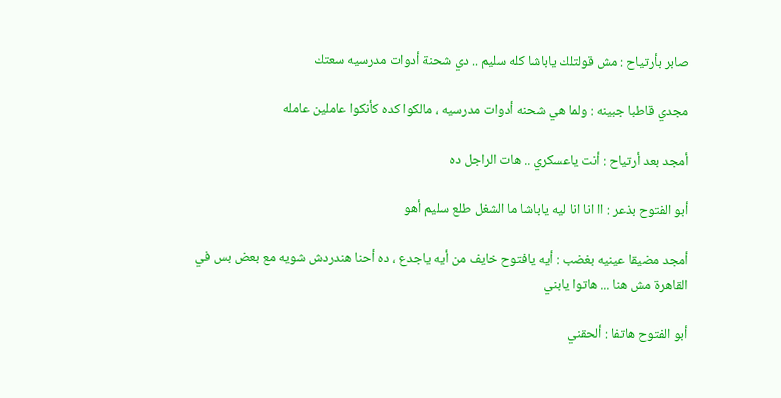صابر بأرتياح : مش قولتلك ياباشا كله سليم .. دي شحنة أدوات مدرسيه سعتك

مجدي قاطبا جبينه : ولما هي شحنه أدوات مدرسيه ، مالكوا كده كأنكوا عاملين عامله

أمجد بعد أرتياح : أنت ياعسكري .. هات الراجل ده

أبو الفتوح بذعر : اا انا انا ليه ياباشا ما الشغل طلع سليم أهو

أمجد مضيقا عينيه بغضب : أيه يافتوح خايف من أيه ياجدع ، ده أحنا هندردش شويه مع بعض بس في القاهرة مش هنا ... هاتوا يابني

أبو الفتوح هاتفا : ألحقني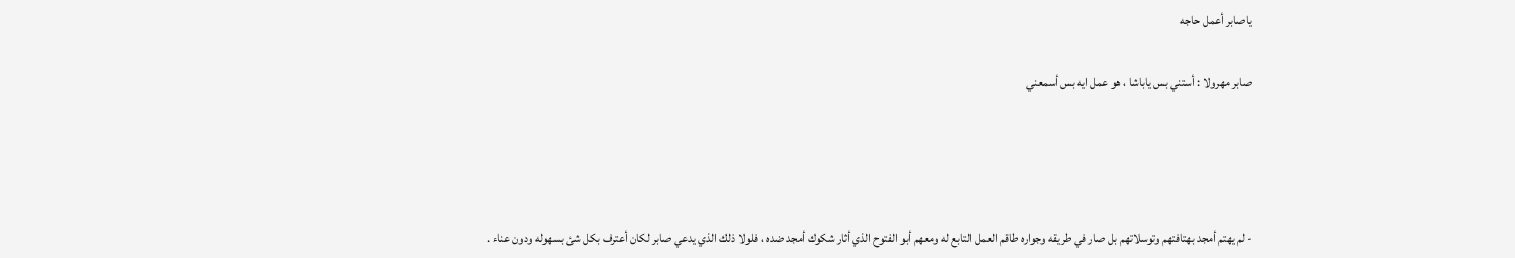ياصابر أعمل حاجه

صابر مهرولا : أستني بس ياباشا ، هو عمل ايه بس أسمعني




- لم يهتم أمجد بهتافتهم وتوسلاتهم بل صار في طريقه وجواره طاقم العمل التابع له ومعهم أبو الفتوح الذي أثار شكوك أمجد ضده ، فلولا ذلك الذي يدعي صابر لكان أعترف بكل شئ بسهوله ودون عناء .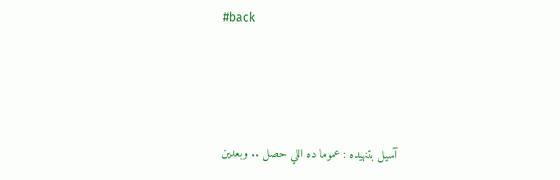#back




آسيل بتنهيده : عموما ده اللي حصل .. وبعدين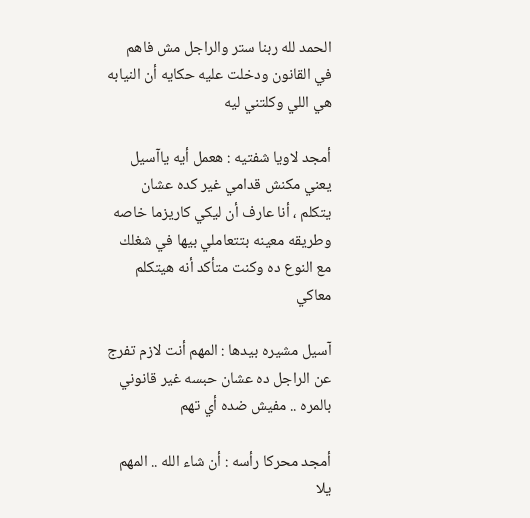الحمد لله ربنا ستر والراجل مش فاهم في القانون ودخلت عليه حكايه أن النيابه هي اللي وكلتني ليه

أمجد لاويا شفتيه : هعمل أيه ياآسيل يعني مكنش قدامي غير كده عشان يتكلم ، أنا عارف أن ليكي كاريزما خاصه وطريقه معينه بتتعاملي بيها في شغلك مع النوع ده وكنت متأكد أنه هيتكلم معاكي

آسيل مشيره بيدها : المهم أنت لازم تفرج عن الراجل ده عشان حبسه غير قانوني بالمره .. مفيش ضده أي تهم

أمجد محركا رأسه : أن شاء الله .. المهم يلا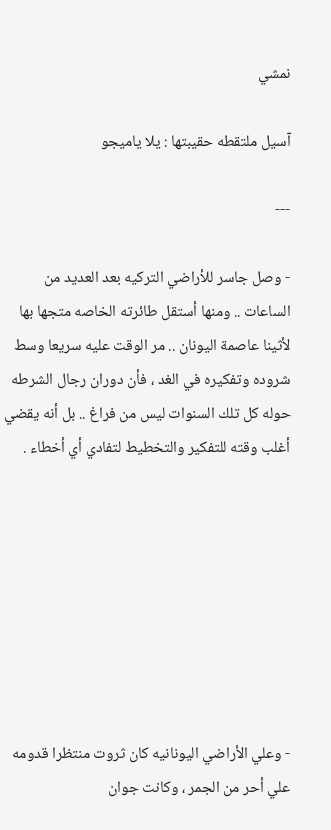نمشي

آسيل ملتقطه حقيبتها : يلا ياميجو

---

- وصل جاسر للأراضي التركيه بعد العديد من الساعات .. ومنها أستقل طائرته الخاصه متجها بها لأثينا عاصمة اليونان .. مر الوقت عليه سريعا وسط شروده وتفكيره في الغد ، فأن دوران رجال الشرطه حوله كل تلك السنوات ليس من فراغ .. بل أنه يقضي أغلب وقته للتفكير والتخطيط لتفادي أي أخطاء .








- وعلي الأراضي اليونانيه كان ثروت منتظرا قدومه علي أحر من الجمر ، وكانت جوان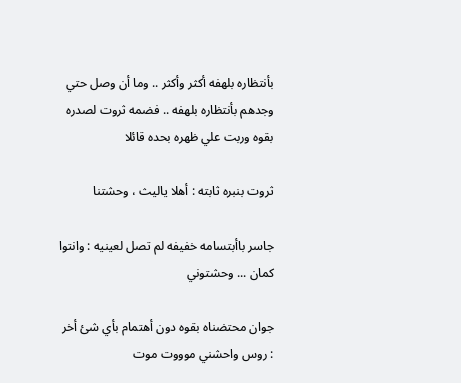بأنتظاره بلهفه أكثر وأكثر .. وما أن وصل حتي وجدهم بأنتظاره بلهفه .. فضمه ثروت لصدره بقوه وربت علي ظهره بحده قائلا

ثروت بنبره ثابته : أهلا ياليث ، وحشتنا

جاسر باأبتسامه خفيفه لم تصل لعينيه : وانتوا كمان ... وحشتوني

جوان محتضناه بقوه دون أهتمام بأي شئ أخر : روس واحشني موووت موت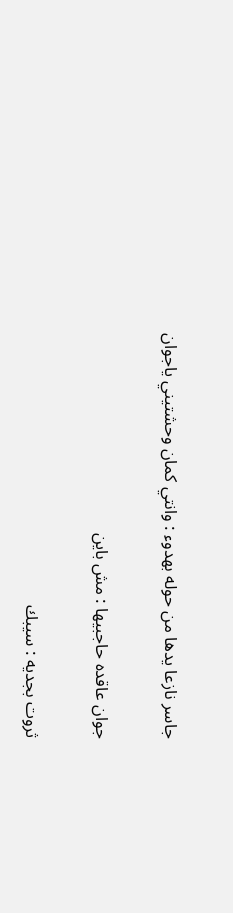جاسر نازعا يدها من حوله بهدوء : وانتي كمان وحشتيني ياجوان

جوان عاقده حاجبيها : مش باين

ثروت بجديه : سيبك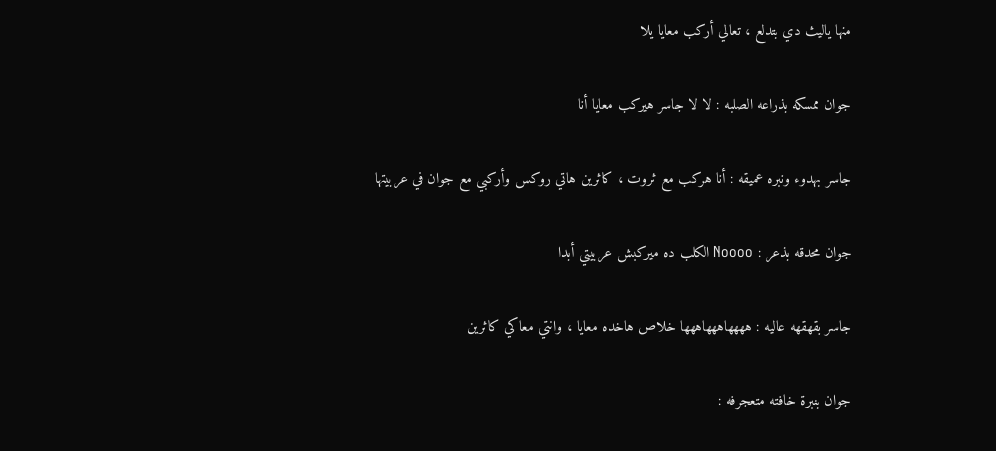منها ياليث دي بتدلع ، تعالي أركب معايا يلا

جوان ممسكه بذراعه الصلبه : لا لا جاسر هيركب معايا أنا

جاسر بهدوء ونبره عميقه : أنا هركب مع ثروت ، كاثرين هاتي روكس وأركبي مع جوان في عربيتها

جوان محدقه بذعر : Noooo الكلب ده ميركبش عربيتي أبدا

جاسر بقهقهه عاليه : ههههاهههاههها خلاص هاخده معايا ، وانتي معاكي كاثرين

جوان بنبرة خافته متعجرفه :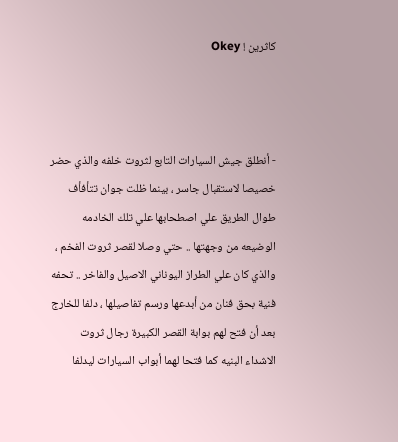كاثرين ! Okey



- أنطلق جيش السيارات التابع لثروت خلفه والذي حضر خصيصا لاستقبال جاسر ، بينما ظلت جوان تتأفأف طوال الطريق علي اصطحابها علي تلك الخادمه الوضيعه من وجهتها .. حتي وصلا لقصر ثروت الفخم ، والذي كان علي الطراز اليوناني الاصيل والفاخر .. تحفه فنية بحق فنان من أبدعها ورسم تفاصيلها ، دلفا للخارج بعد أن فتح لهم بوابة القصر الكبيرة رجال ثروت الاشداء البنيه كما فتحا لهما أبواب السيارات ليدلفا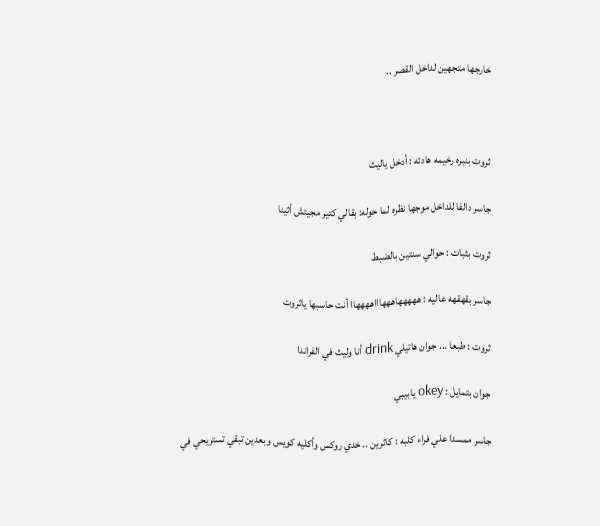خارجها متجهين لداخل القصر ..



ثروت بنبره رخيمه هادئه : أدخل ياليث

جاسر دالفا للداخل موجها نظره لما حوله: بقالي كتير مجيتش أثينا

ثروت بثبات : حوالي سنتين بالضبط

جاسر بقهقهه عاليه : هههههاهههاااههههاا أنت حاسبها ياثروت

ثروت : طبعا ... جوان هاتيلي drink أنا وليث في الفراندا

جوان بتمايل : okey يابيبي

جاسر ممسدا علي فراء كلبه : كاثرين .. خدي روكس وأكليه كويس وبعدين تبقي تستريحي في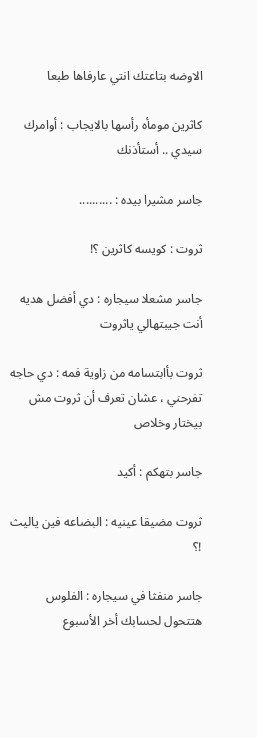الاوضه بتاعتك انتي عارفاها طبعا

كاثرين مومأه رأسها بالايجاب : أوامرك سيدي .. أستأذنك

جاسر مشيرا بيده : ..........

ثروت : كويسه كاثرين ؟!

جاسر مشعلا سيجاره : دي أفضل هديه أنت جيبتهالي ياثروت

ثروت بأابتسامه من زاوية فمه : دي حاجه تفرحني ، عشان تعرف أن ثروت مش بيختار وخلاص

جاسر بتهكم : أكيد

ثروت مضيقا عينيه : البضاعه فين ياليث !؟

جاسر منفثا في سيجاره : الفلوس هتتحول لحسابك أخر الأسبوع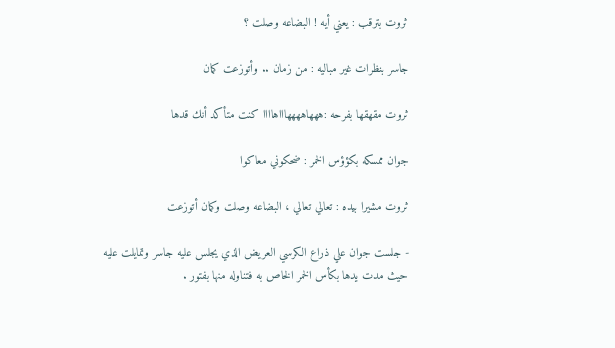ثروت بترقب : يعني أيه ! البضاعه وصلت ؟

جاسر بنظرات غير مباليه : من زمان .. وأتوزعت كمان

ثروت مقهقها بفرحه :هههاههههاااهاااا كنت متأكد أنك قدها

جوان ممسكه بكؤؤس الخمر : ضحكوني معاكوا

ثروت مشيرا بيده : تعالي تعالي ، البضاعه وصلت وكمان أتوزعت

- جلست جوان علي ذراع الكرسي العريض الذي يجلس عليه جاسر وتمايلت عليه حيث مدت يدها بكأس الخمر الخاص به فتناوله منها بفتور .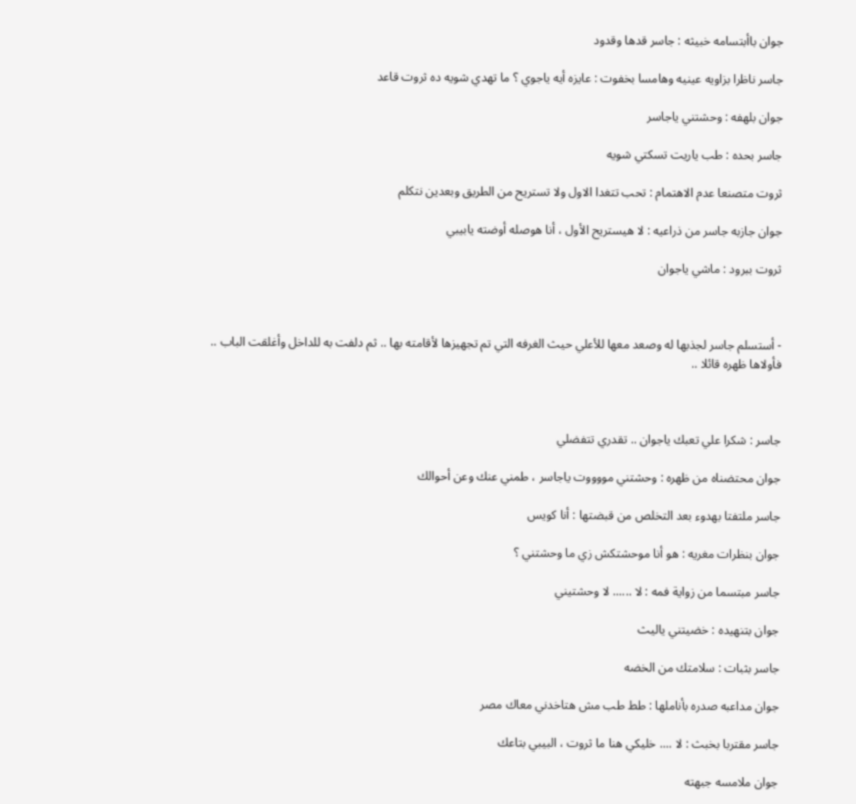جوان باأبتسامه خبيثه : جاسر قدها وقدود

جاسر ناظرا بزاويه عينيه وهامسا بخفوت : عايزه أيه ياجوي ؟ ما تهدي شويه ده ثروت قاعد

جوان بلهفه : وحشتني ياجاسر

جاسر بحده : طب ياريت تسكتي شويه

ثروت متصنعا عدم الاهتمام : تحب تتغدا الاول ولا تستريح من الطريق وبعدين نتكلم

جوان جازبه جاسر من ذراعيه : لا هيستريح الأول ، أنا هوصله أوضته يابيبي

ثروت ببرود : ماشي ياجوان



- أستسلم جاسر لجذبها له وصعد معها للأعلي حيث الغرفه التي تم تجهيزها لأقامته بها .. ثم دلفت به للداخل وأغلقت الباب .. فأولاها ظهره قائلا ..



جاسر : شكرا علي تعبك ياجوان .. تقدري تتفضلي

جوان محتضناه من ظهره : وحشتني مووووت ياجاسر ، طمني عنك وعن أحوالك

جاسر ملتفتا بهدوء بعد التخلص من قبضتها : أنا كويس

جوان بنظرات مغريه : هو أنا موحشتكش زي ما وحشتني ؟

جاسر مبتسما من زواية فمه : لا ...... لا وحشتيني

جوان بتنهيده : خضيتني ياليث

جاسر بثبات : سلامتك من الخضه

جوان مداعبه صدره بأناملها : طط طب مش هتاخدني معاك مصر

جاسر مقتربا بخبث : لا .... خليكي هنا ما ثروت ، البيبي بتاعك

جوان ملامسه جبهته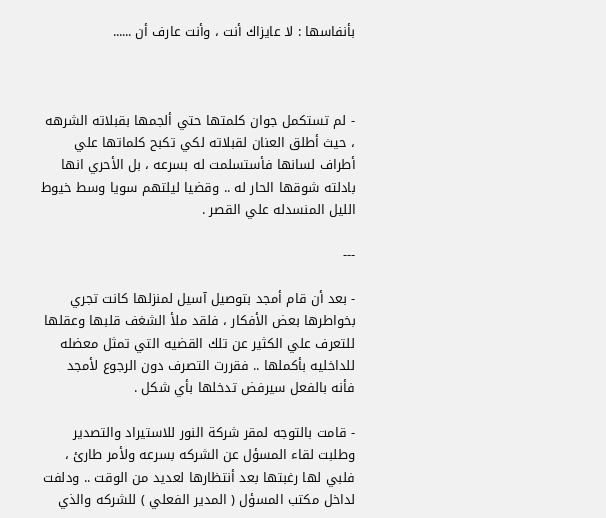بأنفاسها : لا عايزاك أنت ، وأنت عارف أن ......



- لم تستكمل جوان كلمتها حتي ألجمها بقبلاته الشرهه ، حيث أطلق العنان لقبلاته لكي تكبح كلماتها علي أطراف لسانها فأستسلمت له بسرعه ، بل الأحري انها بادلته شوقها الحار له .. وقضيا ليلتهم سويا وسط خيوط الليل المنسدله علي القصر .

---

- بعد أن قام أمجد بتوصيل آسيل لمنزلها كانت تجري بخواطرها بعض الأفكار ، فلقد ملأ الشغف قلبها وعقلها للتعرف علي الكثير عن تلك القضيه التي تمثل معضله للداخليه بأكملها .. فقررت التصرف دون الرجوع لأمجد فأنه بالفعل سيرفض تدخلها بأي شكل .

- قامت بالتوجه لمقر شركة النور للاستيراد والتصدير وطلبت لقاء المسؤل عن الشركه بسرعه ولأمر طارئ ، فلبي لها رغبتها بعد أنتظارها لعديد من الوقت .. ودلفت لداخل مكتب المسؤل ( المدير الفعلي ) للشركه والذي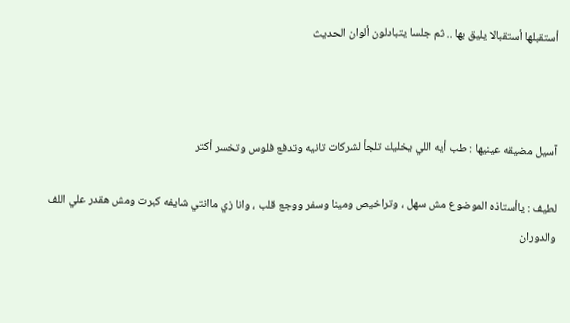أستقبلها أستقبالا يليق بها .. ثم جلسا يتبادلون ألوان الحديث



آسيل مضيقه عينيها : طب أيه اللي يخليك تلجأ لشركات تانيه وتدفع فلوس وتخسر أكتر

لطيف : ياأستاذه الموضوع مش سهل ، وتراخيص ومينا وسفر ووجع قلب ، وانا زي ماانتي شايفه كبرت ومش هقدر علي اللف والدوران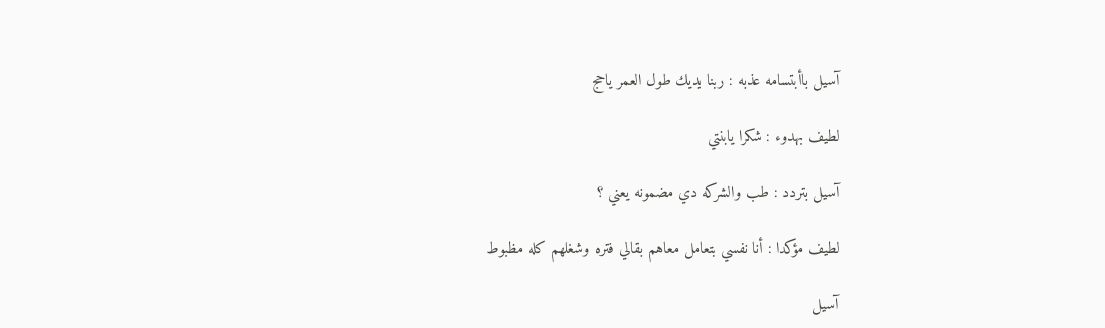آسيل باأبتسامه عذبه : ربنا يديك طول العمر ياحج

لطيف بهدوء : شكرا يابنتي

آسيل بتردد : طب والشركه دي مضمونه يعني ؟

لطيف مؤكدا : أنا نفسي بتعامل معاهم بقالي فتره وشغلهم كله مظبوط

آسيل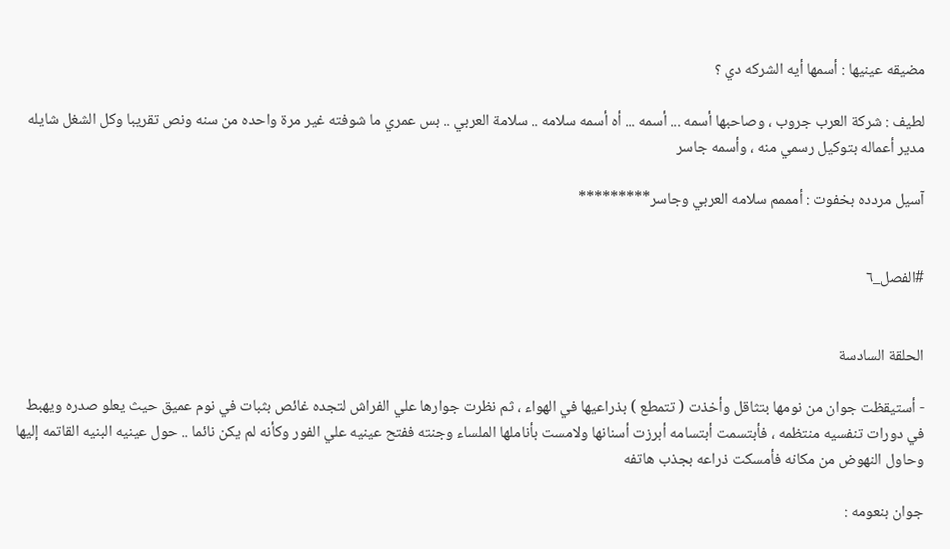مضيقه عينيها : أسمها أيه الشركه دي ؟

لطيف : شركة العرب جروب ، وصاحبها أسمه ... أسمه ... أه أسمه سلامه .. سلامة العربي .. بس عمري ما شوفته غير مرة واحده من سنه ونص تقريبا وكل الشغل شايله مدير أعماله بتوكيل رسمي منه ، وأسمه جاسر

آسيل مردده بخفوت : أمممم سلامه العربي وجاسر*********


#الفصل_٦


الحلقة السادسة

- أستيقظت جوان من نومها بتثاقل وأخذت ( تتمطع ) بذراعيها في الهواء ، ثم نظرت جوارها علي الفراش لتجده غائص بثبات في نوم عميق حيث يعلو صدره ويهبط في دورات تنفسيه منتظمه ، فأبتسمت أبتسامه أبرزت أسنانها ولامست بأناملها الملساء وجنته ففتح عينيه علي الفور وكأنه لم يكن نائما .. حول عينيه البنيه القاتمه إليها وحاول النهوض من مكانه فأمسكت ذراعه بجذب هاتفه

جوان بنعومه :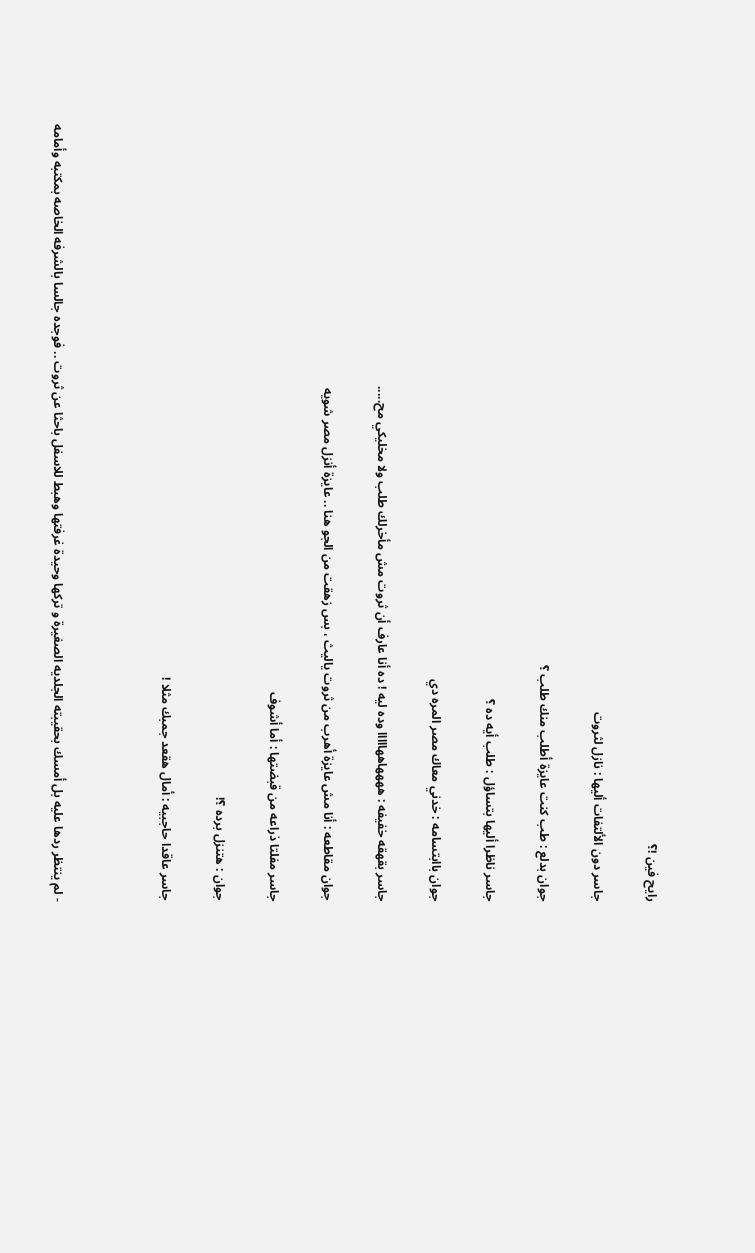رايح فين !؟

جاسر دون الألتفات أليها : نازل لثروت

جوان بدلع : طب كنت عايزة أطلب منك طلب ؟

جاسر ناظرا أليها بتساؤل : طلب أيه ده ؟

جوان باابتسامه : خدني معاك مصر المره دي

جاسر بقهقه خفيفه : ههههاههااااا وده ليه ! ده أنا عارف أن ثروت مش مأخرلك طلب ولا مخليكي مح.....

جوان مقاطعه : أنا مش عايزة أهرب من ثروت ياليث ، بس زهقت من الجو هنا .. عايزة أنزل مصر شويه

جاسر مفلتا ذراعه من قبضتها : أما أشوف

جوان : هتنزل برده ؟!

جاسر عاقدا حاجبيه : أمال هقعد جمبك مثلا !



- لم ينتظر ردها عليه بل أمسك بحقيبته الجلديه الصغيرة و تركها وحيدة غرفتها وهبط للاسفل باحثا عن ثروت .. فوجده جالسا بالشرفه الخاصه بمكتبه وأمامه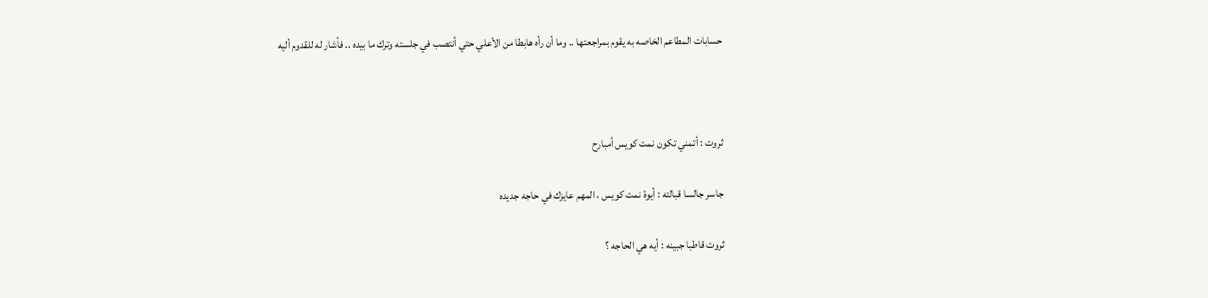حسابات المطاعم الخاصه به يقوم بمراجعتها .. وما أن رأه هابطا من الأعلي حتي أنتصب في جلسته وترك ما بيده .. فأشار له للقدوم أليه



ثروت : أتمني تكون نمت كويس أمبارح

جاسر جالسا قبالته : أيوة نمت كويس ، المهم عايزك في حاجه جديده

ثروت قاطبا جبينه : أيه هي الحاجه ؟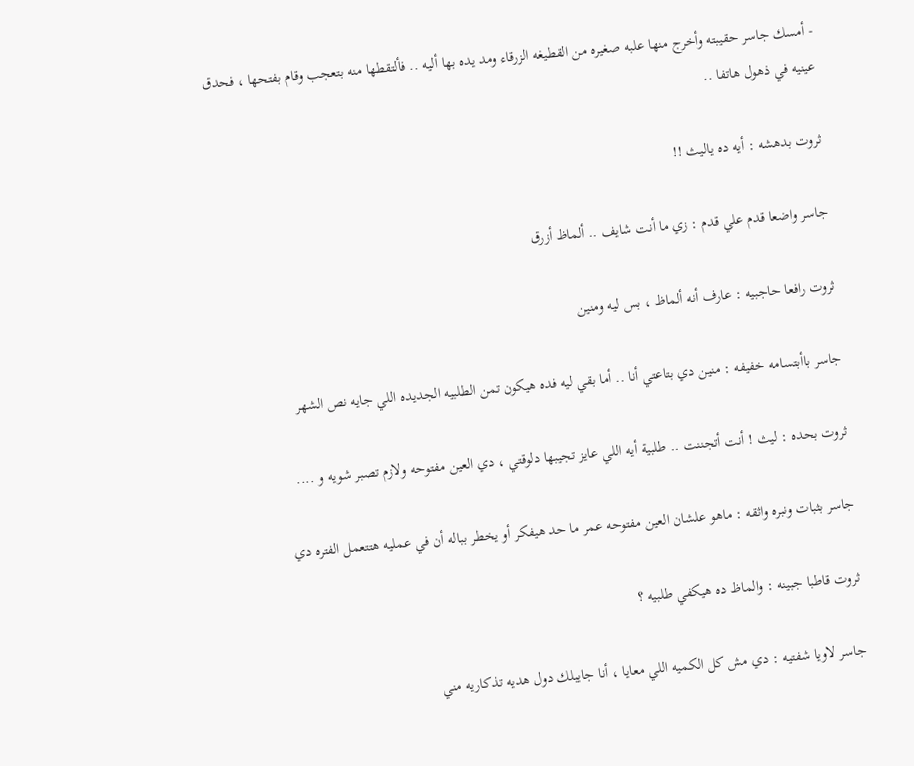- أمسك جاسر حقيبته وأخرج منها علبه صغيره من القطيغه الزرقاء ومد يده بها أليه .. فألتقطها منه بتعجب وقام بفتحها ، فحدق عينيه في ذهول هاتفا ..

ثروت بدهشه : أيه ده ياليث !!

جاسر واضعا قدم علي قدم : زي ما أنت شايف .. ألماظ أزرق

ثروت رافعا حاجبيه : عارف أنه ألماظ ، بس ليه ومنين

جاسر باأبتسامه خفيفه : منين دي بتاعتي أنا .. أما بقي ليه فده هيكون تمن الطلبيه الجديده اللي جايه نص الشهر

ثروت بحده : ليث ! أنت أتجننت .. طلبية أيه اللي عايز تجيبها دلوقتي ، دي العين مفتوحه ولازم تصبر شويه و ....

جاسر بثبات ونبره واثقه : ماهو علشان العين مفتوحه عمر ما حد هيفكر أو يخطر بباله أن في عمليه هتتعمل الفتره دي

ثروت قاطبا جبينه : والماظ ده هيكفي طلبيه ؟

جاسر لاويا شفتيه : دي مش كل الكميه اللي معايا ، أنا جايبلك دول هديه تذكاريه مني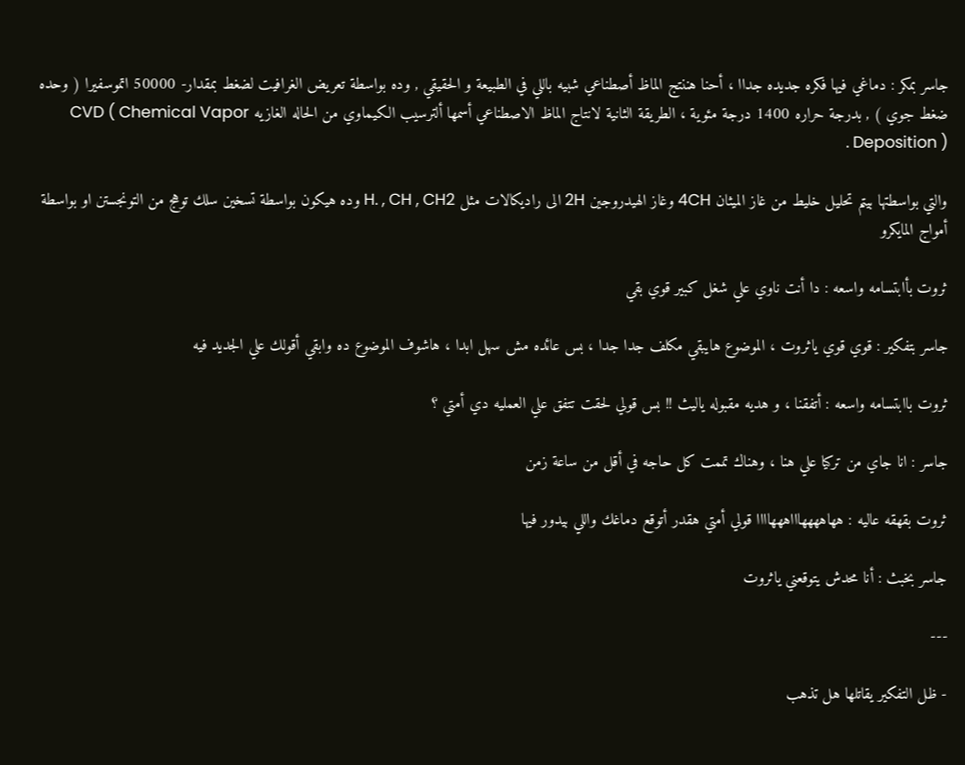جاسر بمكر : دماغي فيها فكره جديده جداا ، أحنا هننتج الماظ أصطناعي شبيه باللي في الطبيعة و الحقيقي , وده بواسطة تعريض الغرافيت لضغط بمقدار- 50000 اتموسفيرا ( وحده ضغط جوي ) , بدرجة حراره 1400 درجة مئوية ، الطريقة الثانية لانتاج الماظ الاصطناعي أسمها ألترسيب الكيماوي من الحاله الغازيه CVD ( Chemical Vapor Deposition ) .

والتي بواسطتها بيتم تحليل خليط من غاز الميثان 4CH وغاز الهيدروجين 2H الى راديكالات مثل H. , CH , CH2 وده هيكون بواسطة تسخين سلك توهج من التونجستن او بواسطة أمواج المايكرو

ثروت بأابتسامه واسعه : دا أنت ناوي علي شغل كبير قوي بقي

جاسر بتفكير : قوي قوي ياثروت ، الموضوع هايبقي مكلف جدا جدا ، بس عائده مش سهل ابدا ، هاشوف الموضوع ده وابقي أقولك علي الجديد فيه

ثروت باابتسامه واسعه : أتفقنا ، و هديه مقبوله ياليث !! بس قولي لحقت تتفق علي العمليه دي أمتي ؟

جاسر : انا جاي من تركيا علي هنا ، وهناك تممت كل حاجه في أقل من ساعة زمن

ثروت بقهقه عاليه : ههاههههاااهههاااا قولي أمتي هقدر أتوقع دماغك واللي بيدور فيها

جاسر بخبث : أنا محدش يتوقعني ياثروت

---

- ظل التفكير يقاتلها هل تذهب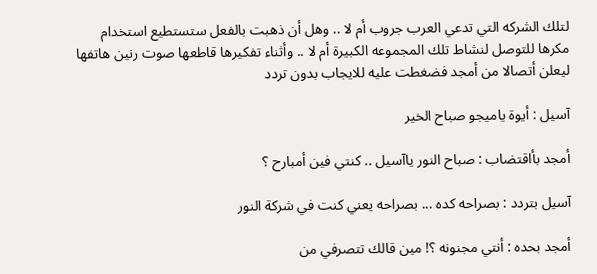لتلك الشركه التي تدعي العرب جروب أم لا .. وهل أن ذهبت بالفعل ستستطيع استخدام مكرها للتوصل لنشاط تلك المجموعه الكبيرة أم لا .. وأثناء تفكيرها قاطعها صوت رنين هاتفها ليعلن أتصالا من أمجد فضغطت عليه للايجاب بدون تردد

آسيل : أيوة ياميجو صباح الخير

أمجد بأاقتضاب : صباح النور ياآسيل .. كنتي فين أمبارح ؟

آسيل بتردد : بصراحه كده ... بصراحه يعني كنت في شركة النور

أمجد بحده : أنتي مجنونه ؟! مين قالك تتصرفي من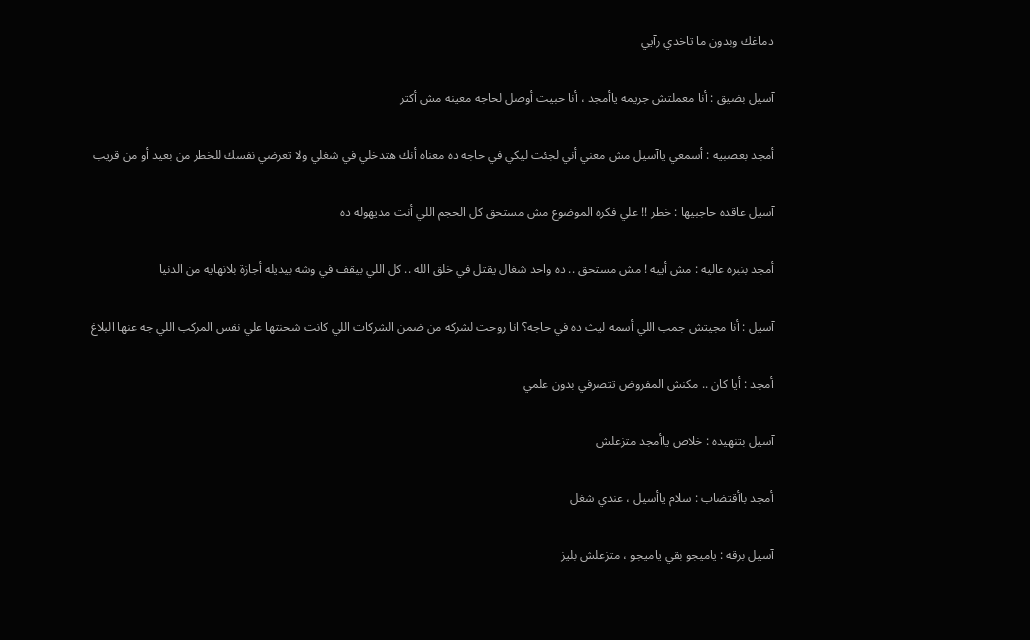دماغك وبدون ما تاخدي رآيي

آسيل بضيق : أنا معملتش جريمه ياأمجد ، أنا حبيت أوصل لحاجه معينه مش أكتر

أمجد بعصبيه : أسمعي ياآسيل مش معني أني لجئت ليكي في حاجه ده معناه أنك هتدخلي في شغلي ولا تعرضي نفسك للخطر من بعيد أو من قريب

آسيل عاقده حاجبيها : خطر !! علي فكره الموضوع مش مستحق كل الحجم اللي أنت مديهوله ده

أمجد بنبره عاليه : مش أييه ! مش مستحق .. ده واحد شغال يقتل في خلق الله .. كل اللي بيقف في وشه بيديله أجازة بلانهايه من الدنيا

آسيل : أنا مجيتش جمب اللي أسمه ليث ده في حاجه؟ انا روحت لشركه من ضمن الشركات اللي كانت شحنتها علي نفس المركب اللي جه عنها البلاغ

أمجد : أيا كان .. مكنش المفروض تتصرفي بدون علمي

آسيل بتنهيده : خلاص ياأمجد متزعلش

أمجد باأقتضاب : سلام ياأسيل ، عندي شغل

آسيل برقه : ياميجو بقي ياميجو ، متزعلش بليز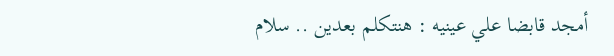أمجد قابضا علي عينيه : هنتكلم بعدين .. سلام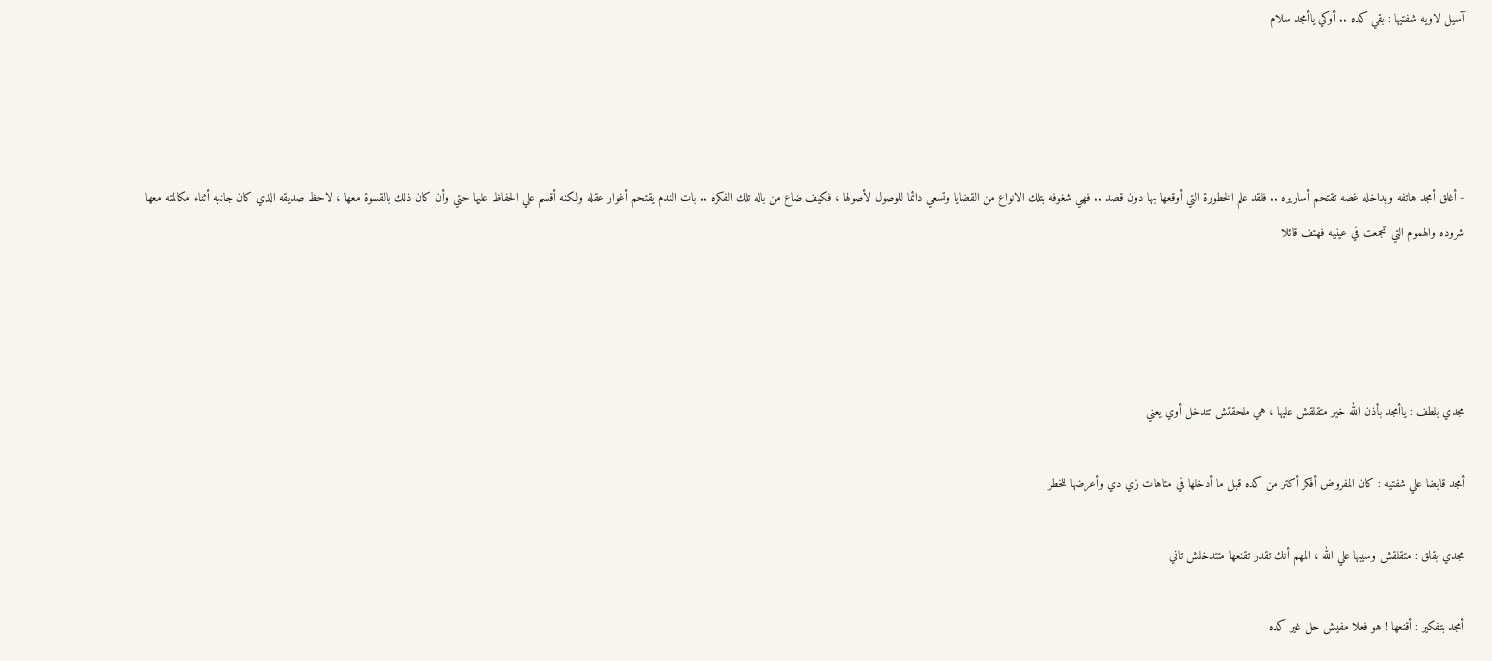آسيل لاويه شفتيها : بقي كده .. أوكي ياأمجد سلام




- أغلق أمجد هاتفه وبداخله غصه تقتحم أساريره .. فلقد علم الخطورة التي أوقعها بها دون قصد .. فهي شغوفه بتلك الانواع من القضايا وتسعي دائما للوصول لأصولها ، فكيف ضاع من باله تلك الفكره .. بات الندم يقتحم أغوار عقله ولكنه أقسم علي الحفاظ عليها حتي وأن كان ذلك بالقسوة معها ، لاحظ صديقه الذي كان جانبه أثناء مكالمته معها شروده والهموم التي تجمعت في عينيه فهتف قائلا




مجدي بلطف : ياأمجد بأذن الله خير متقلقش عليها ، هي ملحقتش تتدخل أوي يعني

أمجد قابضا علي شفتيه : كان المفروض أفكر أكتر من كده قبل ما أدخلها في متاهات زي دي وأعرضها للخطر

مجدي بقلق : متقلقش وسيبها علي الله ، المهم أنك تقدر تقنعها متتدخلش تاني

أمجد بتفكير : أقنعها ! هو فعلا مفيش حل غير كده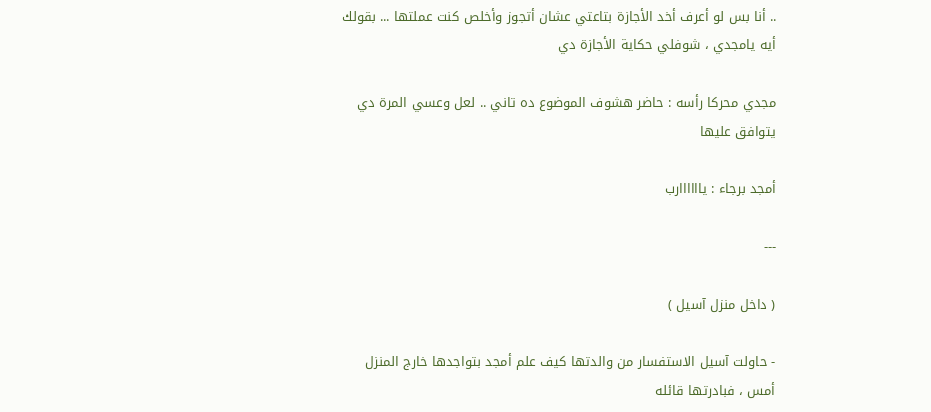.. أنا بس لو أعرف أخد الأجازة بتاعتي عشان أتجوز وأخلص كنت عملتها ... بقولك أيه يامجدي ، شوفلي حكاية الأجازة دي

مجدي محركا رأسه : حاضر هشوف الموضوع ده تاني .. لعل وعسي المرة دي يتوافق عليها

أمجد برجاء : ياااااارب

---

( داخل منزل آسيل )

- حاولت آسيل الاستفسار من والدتها كيف علم أمجد بتواجدها خارج المنزل أمس ، فبادرتها قائله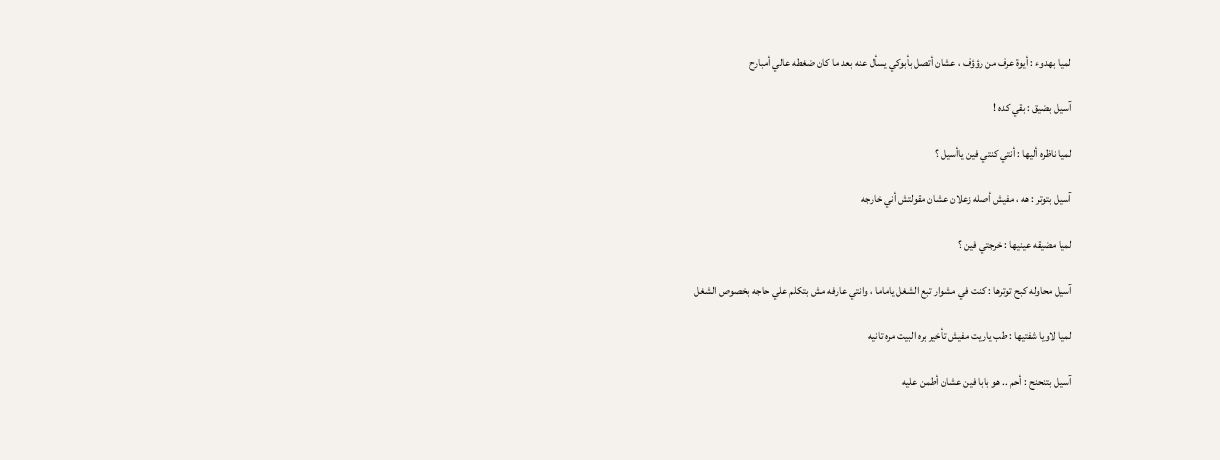لميا بهدوء : أيوة عرف من رؤؤف ، عشان أتصل بأبوكي يسأل عنه بعد ما كان ضغطه عالي أمبارح

آسيل بضيق : بقي كده !

لميا ناظره أليها : أنتي كنتي فين ياأسيل ؟

آسيل بتوتر : هه ، مفيش أصله زعلان عشان مقولتش أني خارجه

لميا مضيقه عينيها : خرجتي فين ؟

آسيل محاوله كبح توترها : كنت في مشوار تبع الشغل ياماما ، وانتي عارفه مش بتكلم علي حاجه بخصوص الشغل

لميا لاويا شفتيها : طب ياريت مفيش تأخير بره البيت مره تانيه

آسيل بتنحنح : أحم .. هو بابا فين عشان أطمن عليه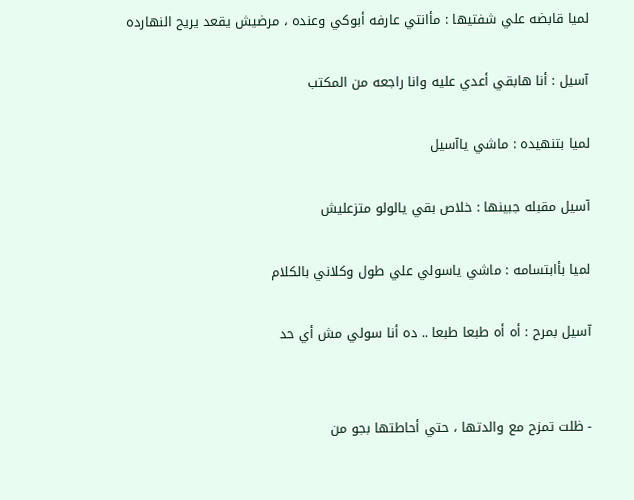لميا قابضه علي شفتيها : مأانتي عارفه أبوكي وعنده ، مرضيش يقعد يريح النهارده

آسيل : أنا هابقي أعدي عليه وانا راجعه من المكتب

لميا بتنهيده : ماشي ياآسيل

آسيل مقبله جبينها : خلاص بقي يالولو متزعليش

لميا بأابتسامه : ماشي ياسولي علي طول وكلاني بالكلام

آسيل بمرح : أه أه طبعا طبعا .. ده أنا سولي مش أي حد


- ظلت تمزح مع والدتها ، حتي أحاطتها بجو من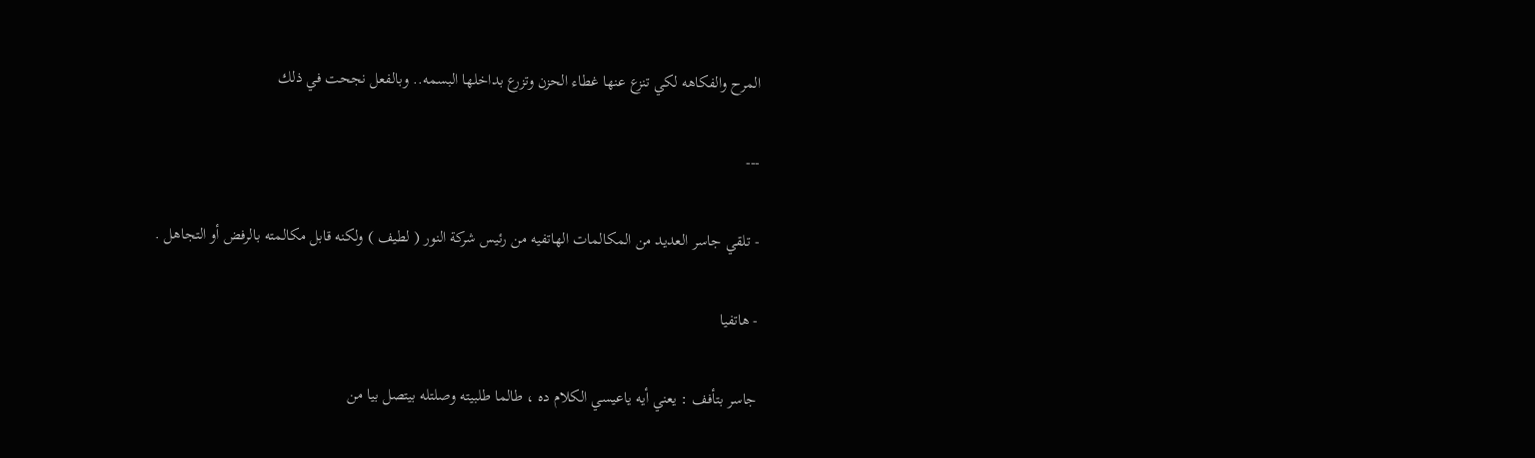المرح والفكاهه لكي تنزع عنها غطاء الحزن وتزرع بداخلها البسمه.. وبالفعل نجحت في ذلك

---

- تلقي جاسر العديد من المكالمات الهاتفيه من رئيس شركة النور ( لطيف ) ولكنه قابل مكالمته بالرفض أو التجاهل .

- هاتفيا

جاسر بتأفف : يعني أيه ياعيسي الكلام ده ، طالما طلبيته وصلتله بيتصل بيا من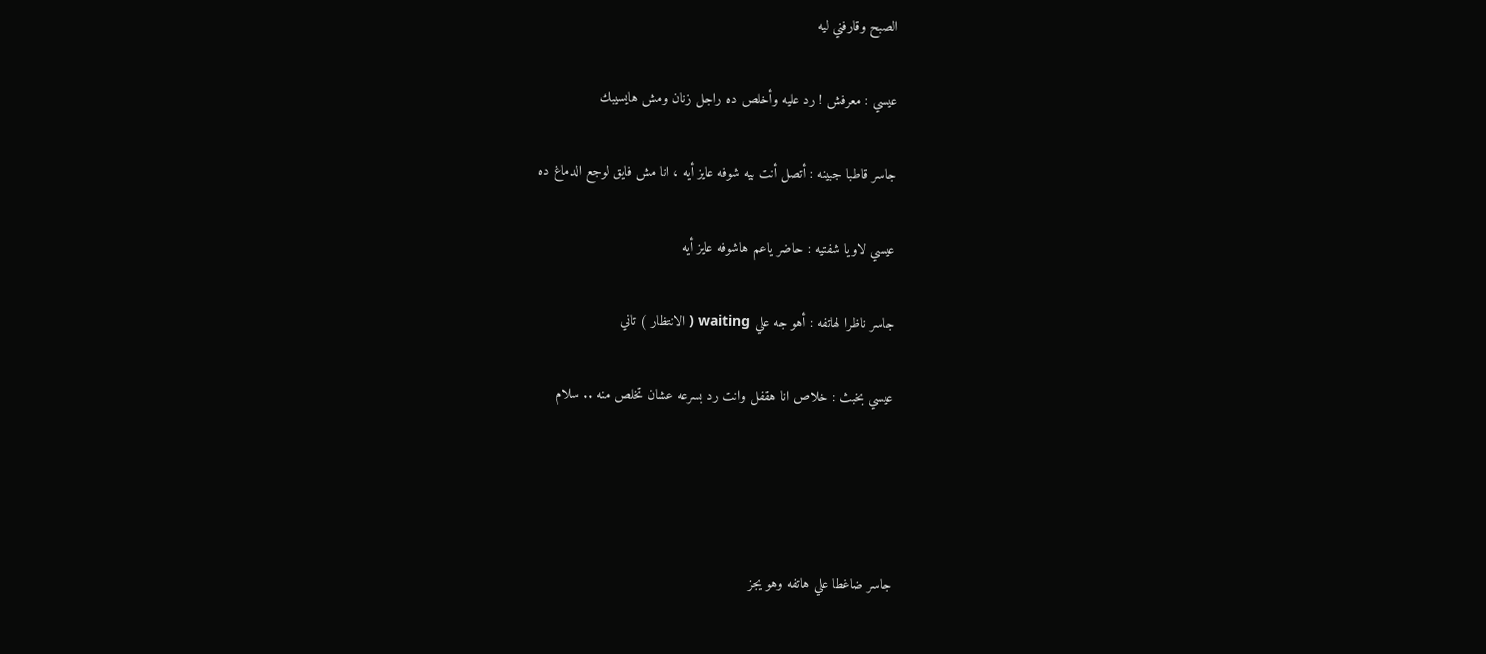الصبح وقارفني ليه

عيسي : معرفش ! رد عليه وأخلص ده راجل زنان ومش هايسيبك

جاسر قاطبا جبينه : أتصل أنت بيه شوفه عايز أيه ، انا مش فايق لوجع الدماغ ده

عيسي لاويا شفتيه : حاضر ياعم هاشوفه عايز أيه

جاسر ناظرا لهاتفه : أهو جه علي waiting ( الانتظار ) تاني

عيسي بخبث : خلاص انا هقفل وانت رد بسرعه عشان تخلص منه .. سلام




جاسر ضاغطا علي هاتفه وهو يجز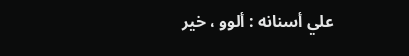علي أسنانه : ألوو ، خير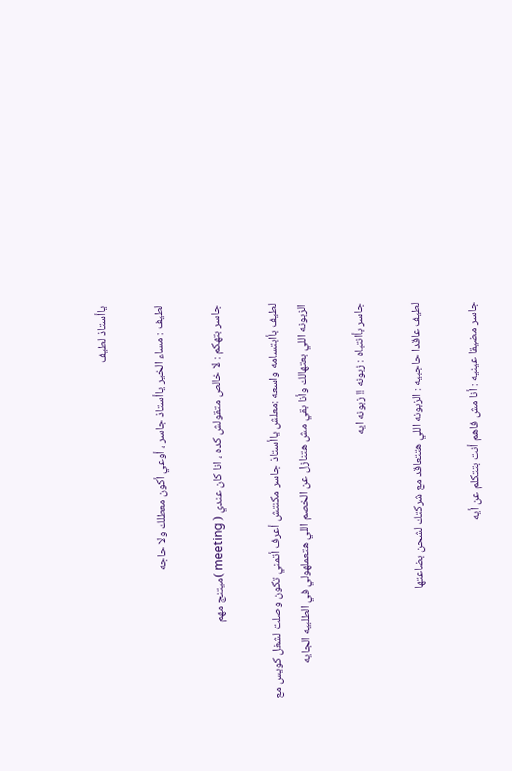ياأستاذ لطيف

لطيف : مساء الخير ياأستاذ جاسر ، أوعي أكون معطلك ولا حاجه

جاسر بتهكم : لا خالص متقولش كده ، انا كان عندي ( meeting )ميتنج مهم

لطيف بأابتسامه واسعه :معلش ياأستاذ جاسر مكنتش أعرف أتمني تكون وصلت لشغل كويس مع الزبونه اللي بعتهالك وأنا بقي مش هتنازل عن الخصم اللي هتعملهولي في الطلبيه الجايه

جاسر بأانتباه : زبونه !! زبونه ايه

لطيف عاقدا حاجبيه : الزبونه اللي هتتعاقد مع شركتك لشحن بضاعتها

جاسر مضيقا عينيه : أنا مش فاهم أنت بتتكلم عن أيه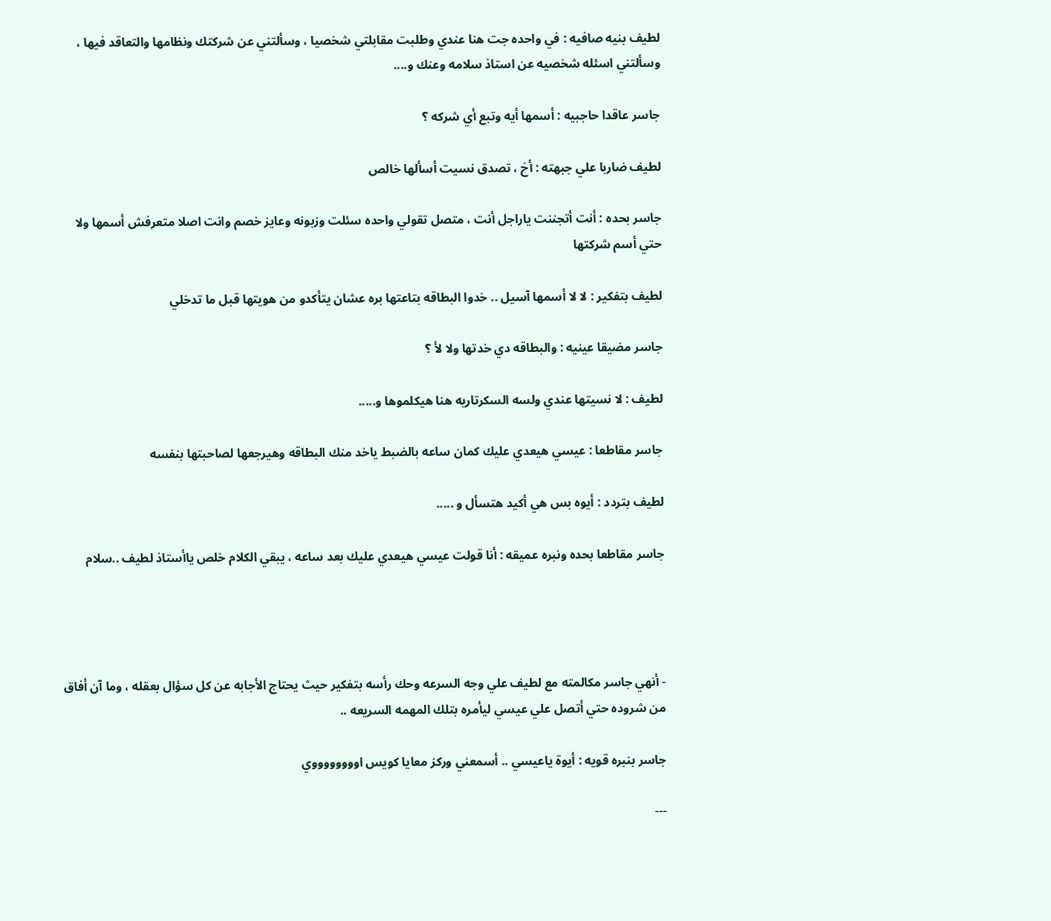لطيف بنيه صافيه : في واحده جت هنا عندي وطلبت مقابلتي شخصيا ، وسألتني عن شركتك ونظامها والتعاقد فيها ، وسألتني اسئله شخصيه عن استاذ سلامه وعنك و....

جاسر عاقدا حاجبيه : أسمها أيه وتبع أي شركه ؟

لطيف ضاربا علي جبهته : أخ ، تصدق نسيت أسألها خالص

جاسر بحده : أنت أتجننت ياراجل أنت ، متصل تقولي واحده سئلت وزبونه وعايز خصم وانت اصلا متعرفش أسمها ولا حتي أسم شركتها

لطيف بتفكير : لا لا أسمها آسيل .. خدوا البطاقه بتاعتها بره عشان يتأكدو من هويتها قبل ما تدخلي

جاسر مضيقا عينيه : والبطاقه دي خدتها ولا لأ ؟

لطيف : لا نسيتها عندي ولسه السكرتاريه هنا هيكلموها و.....

جاسر مقاطعا : عيسي هيعدي عليك كمان ساعه بالضبط ياخد منك البطاقه وهيرجعها لصاحبتها بنفسه

لطيف بتردد : أيوه بس هي أكيد هتسأل و .....

جاسر مقاطعا بحده ونبره عميقه : أنا قولت عيسي هيعدي عليك بعد ساعه ، يبقي الكلام خلص ياأستاذ لطيف ..سلام




- أنهي جاسر مكالمته مع لطيف علي وجه السرعه وحك رأسه بتفكير حيث يحتاج الأجابه عن كل سؤال بعقله ، وما آن أفاق من شروده حتي أتصل علي عيسي ليأمره بتلك المهمه السريعه ..

جاسر بنبره قويه : أيوة ياعيسي .. أسمعني وركز معايا كويس اووووووووي

---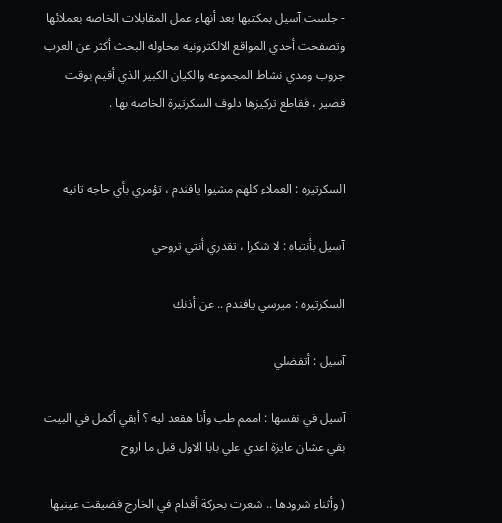- جلست آسيل بمكتبها بعد أنهاء عمل المقابلات الخاصه بعملائها وتصفحت أحدي المواقع الالكترونيه محاوله البحث أكثر عن العرب جروب ومدي نشاط المجموعه والكيان الكبير الذي أقيم بوقت قصير ، فقاطع تركيزها دلوف السكرتيرة الخاصه بها .


السكرتيره : العملاء كلهم مشيوا يافندم ، تؤمري بأي حاجه تانيه

آسيل بأنتباه : لا شكرا ، تقدري أنتي تروحي

السكرتيره : ميرسي يافندم .. عن أذنك

آسيل : أتفضلي

آسيل في نفسها : اممم طب وأنا هقعد ليه ؟ أبقي أكمل في البيت بقي عشان عايزة اعدي علي بابا الاول قبل ما اروح

( وأثناء شرودها .. شعرت بحركة أقدام في الخارج فضيقت عينيها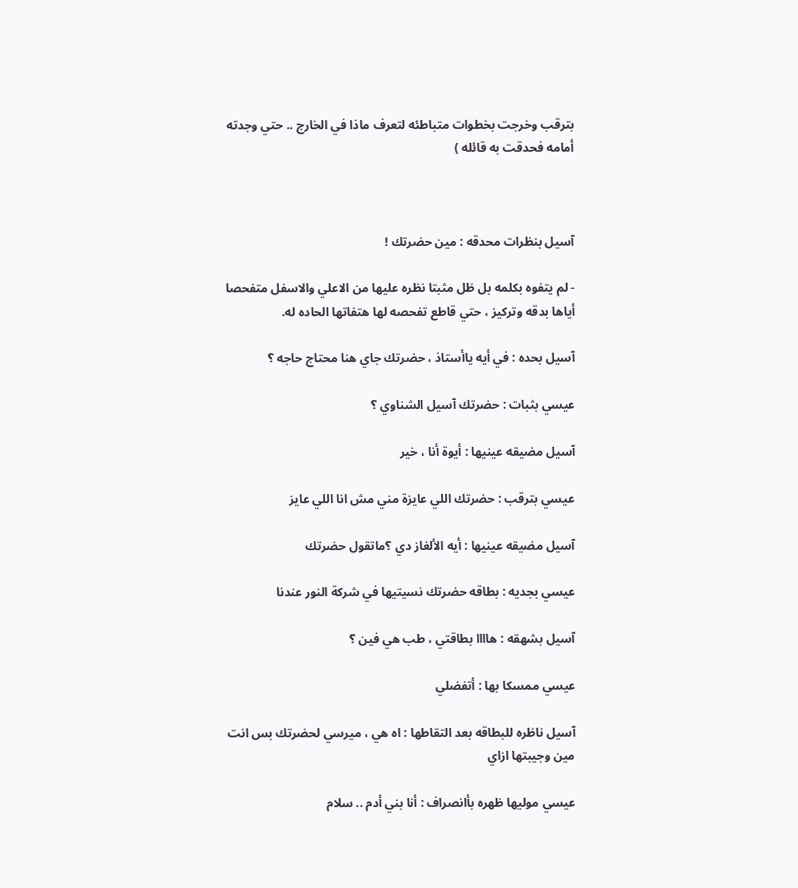بترقب وخرجت بخطوات متباطئه لتعرف ماذا في الخارج .. حتي وجدته أمامه فحدقت به قائله )



آسيل بنظرات محدقه : مين حضرتك !

- لم يتفوه بكلمه بل ظل مثبتا نظره عليها من الاعلي والاسفل متفحصا أياها بدقه وتركيز ، حتي قاطع تفحصه لها هتفاتها الحاده له.

آسيل بحده : في أيه ياأستاذ ، حضرتك جاي هنا محتاج حاجه ؟

عيسي بثبات : حضرتك آسيل الشناوي ؟

آسيل مضيقه عينيها : أيوة أنا ، خير

عيسي بترقب : حضرتك اللي عايزة مني مش انا اللي عايز

آسيل مضيقه عينيها : أيه الألغاز دي ؟ماتقول حضرتك

عيسي بجديه : بطاقه حضرتك نسيتيها في شركة النور عندنا

آسيل بشهقه : هاااا بطاقتي ، طب هي فين ؟

عيسي ممسكا بها : أتفضلي

آسيل ناظره للبطاقه بعد التقاطها : اه هي ، ميرسي لحضرتك بس انت مين وجيبتها ازاي

عيسي موليها ظهره بأانصراف : أنا بني أدم .. سلام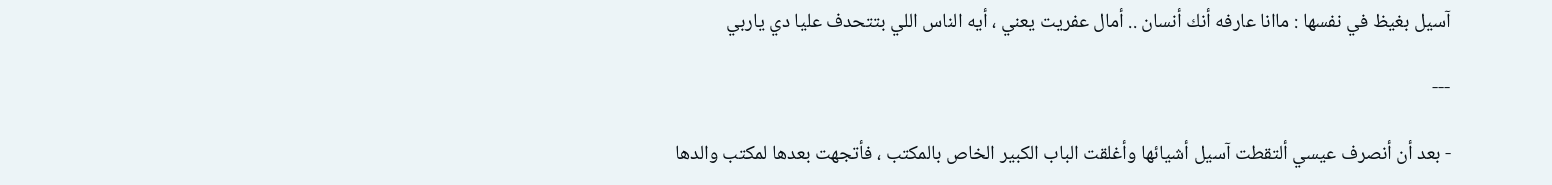آسيل بغيظ في نفسها : ماانا عارفه أنك أنسان .. أمال عفريت يعني ، أيه الناس اللي بتتحدف عليا دي ياربي

---

- بعد أن أنصرف عيسي ألتقطت آسيل أشيائها وأغلقت الباب الكبير الخاص بالمكتب ، فأتجهت بعدها لمكتب والدها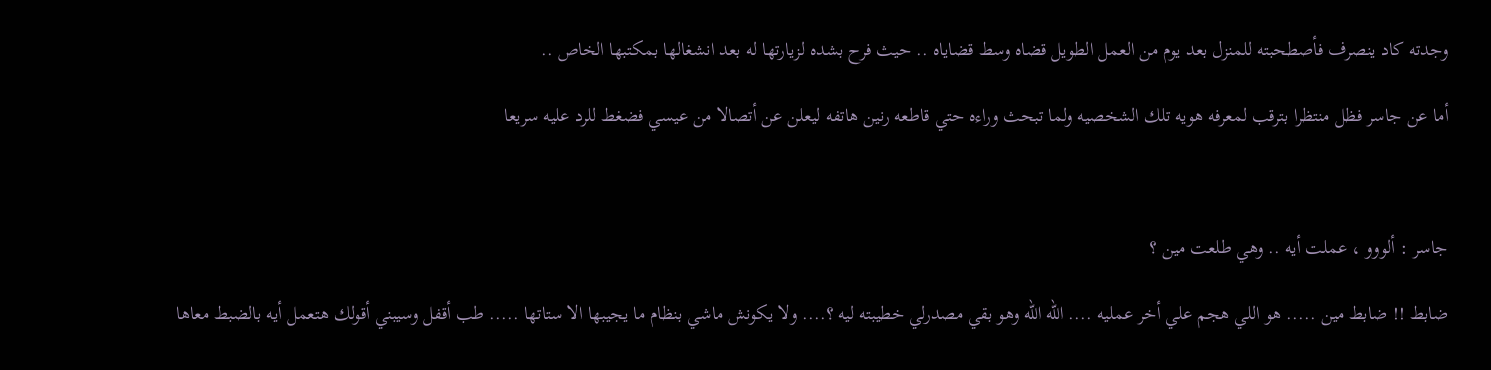وجدته كاد ينصرف فأصطحبته للمنزل بعد يوم من العمل الطويل قضاه وسط قضاياه .. حيث فرح بشده لزيارتها له بعد انشغالها بمكتبها الخاص ..

أما عن جاسر فظل منتظرا بترقب لمعرفه هويه تلك الشخصيه ولما تبحث وراءه حتي قاطعه رنين هاتفه ليعلن عن أتصالا من عيسي فضغط للرد عليه سريعا



جاسر : ألووو ، عملت أيه .. وهي طلعت مين ؟

ضابط !! ضابط مين ..... هو اللي هجم علي أخر عمليه .... الله الله وهو بقي مصدرلي خطيبته ليه ؟.... ولا يكونش ماشي بنظام ما يجيبها الا ستاتها ..... طب أقفل وسيبني أقولك هتعمل أيه بالضبط معاها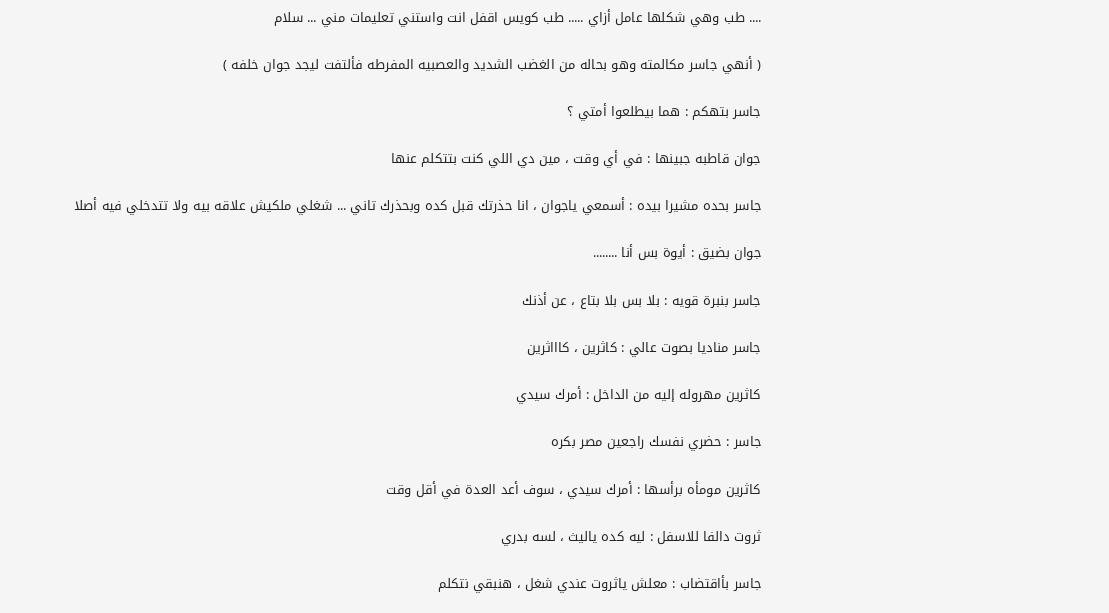.... طب وهي شكلها عامل أزاي ..... طب كويس اقفل انت واستني تعليمات مني ... سلام

( أنهي جاسر مكالمته وهو بحاله من الغضب الشديد والعصبيه المفرطه فألتفت ليجد جوان خلفه )

جاسر بتهكم : هما بيطلعوا أمتي ؟

جوان قاطبه جبينها : في أي وقت ، مين دي اللي كنت بتتكلم عنها

جاسر بحده مشيرا بيده : أسمعي ياجوان ، انا حذرتك قبل كده وبحذرك تاني ... شغلي ملكيش علاقه بيه ولا تتدخلي فيه أصلا

جوان بضيق : أيوة بس أنا ........

جاسر بنبرة قويه : بلا بس بلا بتاع ، عن أذنك

جاسر مناديا بصوت عالي : كاثرين ، كاااثرين

كاثرين مهروله إليه من الداخل : أمرك سيدي

جاسر : حضري نفسك راجعين مصر بكره

كاثرين مومأه برأسها : أمرك سيدي ، سوف أعد العدة في أقل وقت

ثروت دالفا للاسفل : ليه كده ياليث ، لسه بدري

جاسر بأاقتضاب : معلش ياثروت عندي شغل ، هنبقي نتكلم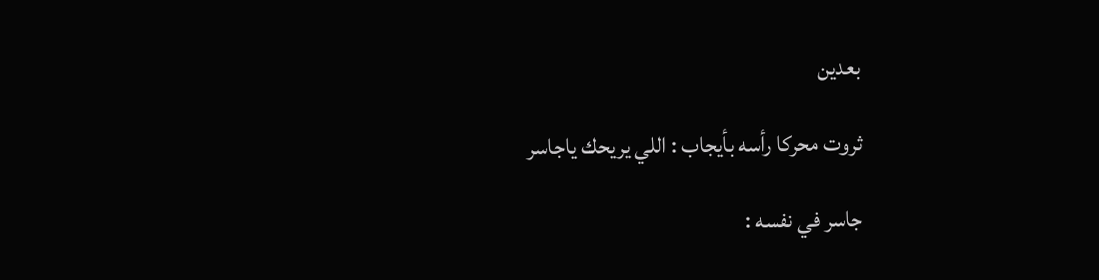بعدين

ثروت محركا رأسه بأيجاب : اللي يريحك ياجاسر

جاسر في نفسه :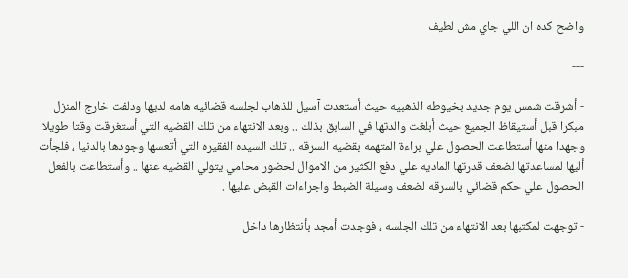واضح كده ان اللي جاي مش لطيف

---

- أشرقت شمس يوم جديد بخيوطه الذهبيه حيث أستعدت آسيل للذهاب لجلسه قضائيه هامه لديها ودلفت خارج المنزل مبكرا قبل أستيقاظ الجميع حيث أبلغت والدتها في السابق بذلك .. وبعد الانتهاء من تلك القضيه التي أستغرقت وقتا طويلا وجهدا منها أستطاعت الحصول علي براءة المتهمه بقضيه السرقه .. تلك السيده الفقيره التي أتعسها وجودها بالدنيا ، فلجأت أليها لمساعدتها لضعف قدرتها الماديه علي دفع الكثير من الاموال لحضور محامي يتولي القضيه عنها .. وأستطاعت بالفعل الحصول علي حكم قضائي بالسرقه لضعف وسيلة الضبط واجراءات القبض عليها .

- توجهت لمكتبها بعد الانتهاء من تلك الجلسه ، فوجدت أمجد بأنتظارها داخل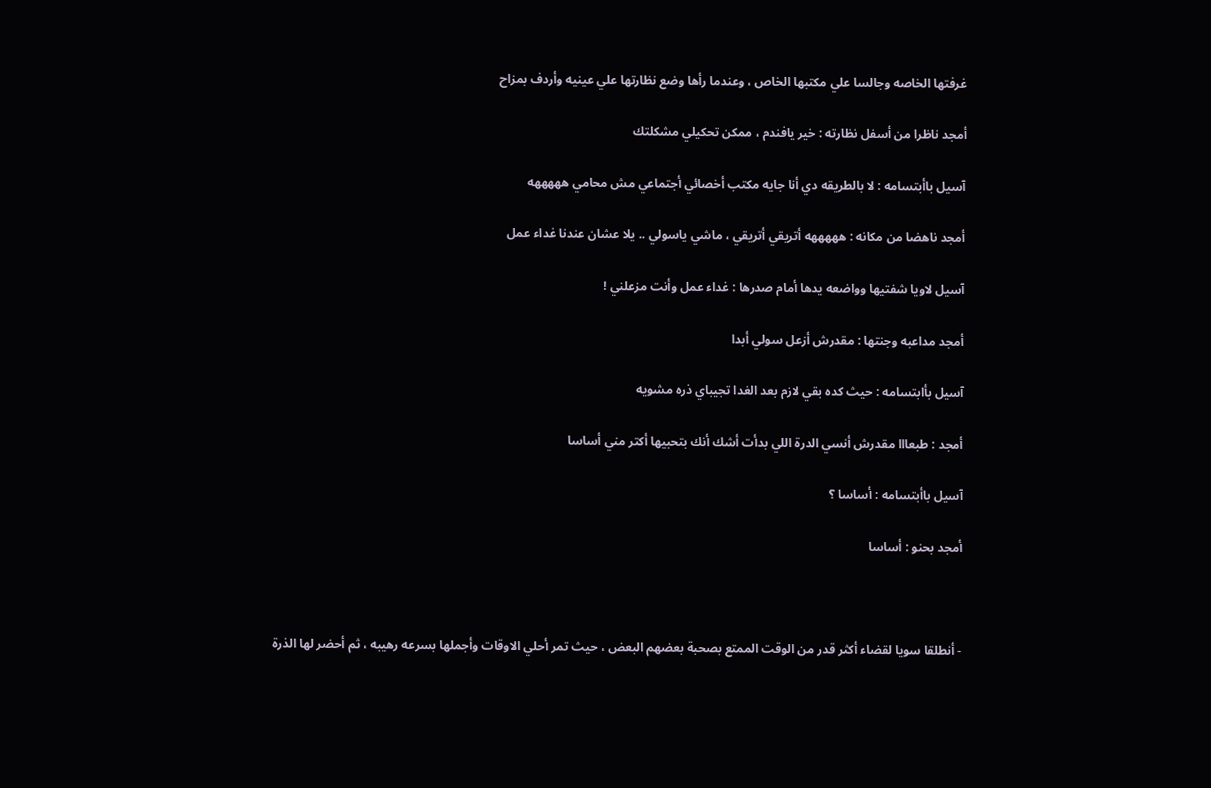غرفتها الخاصه وجالسا علي مكتبها الخاص ، وعندما رأها وضع نظارتها علي عينيه وأردف بمزاح

أمجد ناظرا من أسفل نظارته : خير يافندم ، ممكن تحكيلي مشكلتك

آسيل باأبتسامه : لا بالطريقه دي أنا جايه مكتب أخصائي أجتماعي مش محامي هههههه

أمجد ناهضا من مكانه : هههههه أتريقي أتريقي ، ماشي ياسولي .. يلا عشان عندنا غداء عمل

آسيل لاويا شفتيها وواضعه يدها أمام صدرها : غداء عمل وأنت مزعلني !

أمجد مداعبه وجنتها : مقدرش أزعل سولي أبدا

آسيل بأابتسامه : حيث كده بقي لازم بعد الغدا تجيباي ذره مشويه

أمجد : طبعااا مقدرش أنسي الدرة اللي بدأت أشك أنك بتحبيها أكتر مني أساسا

آسيل باأبتسامه : أساسا ؟

أمجد بحنو : أساسا



- أنطلقا سويا لقضاء أكثر قدر من الوقت الممتع بصحبة بعضهم البعض ، حيث تمر أحلي الاوقات وأجملها بسرعه رهيبه ، ثم أحضر لها الذرة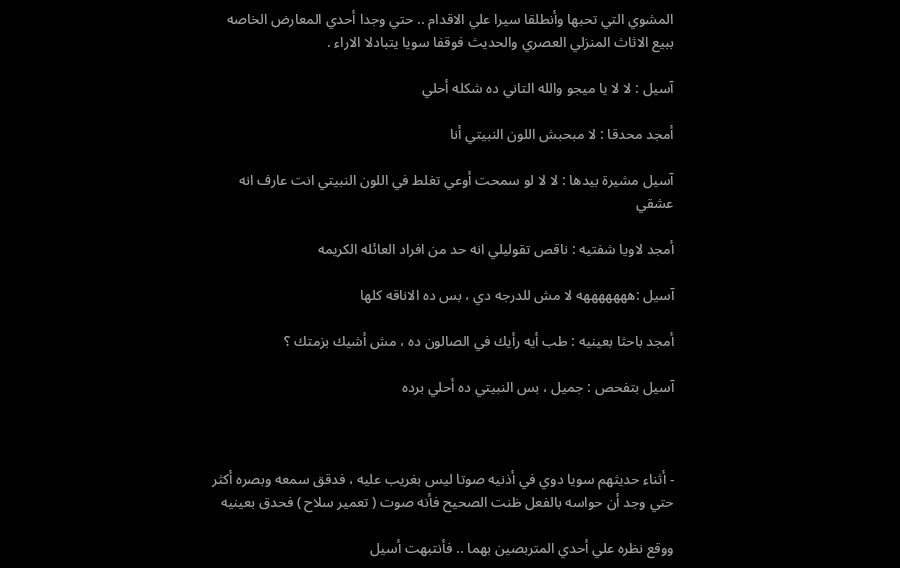المشوي التي تحبها وأنطلقا سيرا علي الاقدام .. حتي وجدا أحدي المعارض الخاصه ببيع الاثاث المنزلي العصري والحديث فوقفا سويا يتبادلا الاراء .

آسيل : لا لا يا ميجو والله التاني ده شكله أحلي

أمجد محدقا : لا مبحبش اللون النبيتي أنا

آسيل مشيرة بيدها : لا لا لو سمحت أوعي تغلط في اللون النبيتي انت عارف انه عشقي

أمجد لاويا شفتيه : ناقص تقوليلي انه حد من افراد العائله الكريمه

آسيل :هههههههه لا مش للدرجه دي ، بس ده الاناقه كلها

أمجد باحثا بعينيه : طب أيه رأيك في الصالون ده ، مش أشيك بزمتك ؟

آسيل بتفحص : جميل ، بس النبيتي ده أحلي برده



- أثناء حديثهم سويا دوي في أذنيه صوتا ليس بغريب عليه ، فدقق سمعه وبصره أكثر حتي وجد أن حواسه بالفعل ظنت الصحيح فأنه صوت ( تعمير سلاح ) فحدق بعينيه

ووقع نظره علي أحدي المتربصين بهما .. فأنتبهت أسيل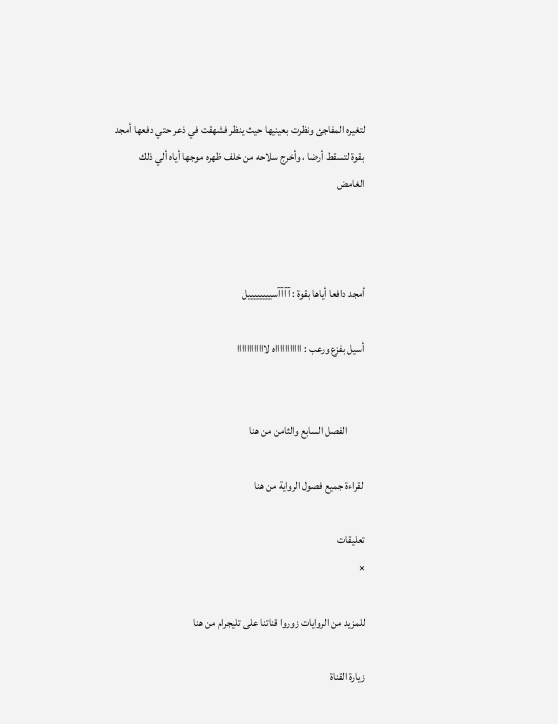لتغيره المفاجئ ونظرت بعينيها حيث ينظر فشهقت في ذعر حتي دفعها أمجد بقوة لتسقط أرضا ، وأخرج سلاحه من خلف ظهره موجها أياه ألي ذلك الغامض



أمجد دافعا أياها بقوة : آآآآسييييييييل

أسيل بفزع ورعب : اااااااااااه لاااااااااااا


        الفصل السابع والثامن من هنا

 لقراءة جميع فصول الرواية من هنا

تعليقات
×

للمزيد من الروايات زوروا قناتنا على تليجرام من هنا

زيارة القناة